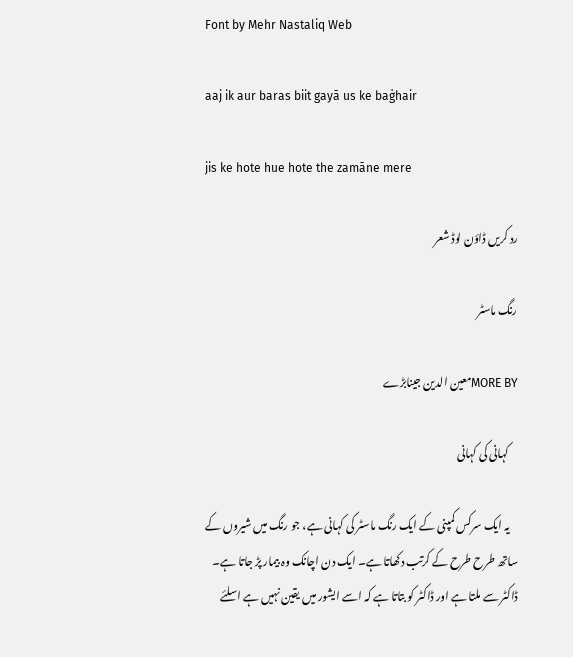Font by Mehr Nastaliq Web

aaj ik aur baras biit gayā us ke baġhair

jis ke hote hue hote the zamāne mere

رد کریں ڈاؤن لوڈ شعر

رنگ ماسٹر

MORE BYمعین الدین جینابڑے

    کہانی کی کہانی

    یہ ایک سرکس کمپنی کے ایک رنگ ماسٹر کی کہانی ہے، جو رنگ میں شیروں کے ساتھ طرح طرح کے کرتب دکھاتا ہے۔ ایک دن اچانک وہ بیمار پڑ جاتا ہے۔ ڈاکٹر سے ملتا ہے اور ڈاکٹر کو بتاتا ہے کہ اسے ایشور میں یقین نہیں ہے اسلئے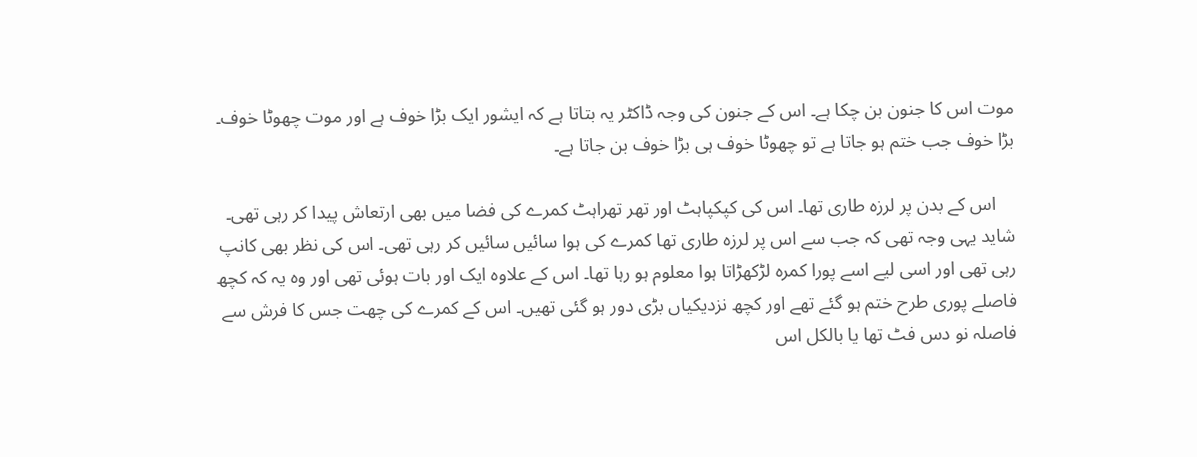موت اس کا جنون بن چکا ہے۔ اس کے جنون کی وجہ ڈاکٹر یہ بتاتا ہے کہ ایشور ایک بڑا خوف ہے اور موت چھوٹا خوف۔ بڑا خوف جب ختم ہو جاتا ہے تو چھوٹا خوف ہی بڑا خوف بن جاتا ہے۔

    اس کے بدن پر لرزہ طاری تھا۔ اس کی کپکپاہٹ اور تھر تھراہٹ کمرے کی فضا میں بھی ارتعاش پیدا کر رہی تھی۔ شاید یہی وجہ تھی کہ جب سے اس پر لرزہ طاری تھا کمرے کی ہوا سائیں سائیں کر رہی تھی۔ اس کی نظر بھی کانپ رہی تھی اور اسی لیے اسے پورا کمرہ لڑکھڑاتا ہوا معلوم ہو رہا تھا۔ اس کے علاوہ ایک اور بات ہوئی تھی اور وہ یہ کہ کچھ فاصلے پوری طرح ختم ہو گئے تھے اور کچھ نزدیکیاں بڑی دور ہو گئی تھیں۔ اس کے کمرے کی چھت جس کا فرش سے فاصلہ نو دس فٹ تھا یا بالکل اس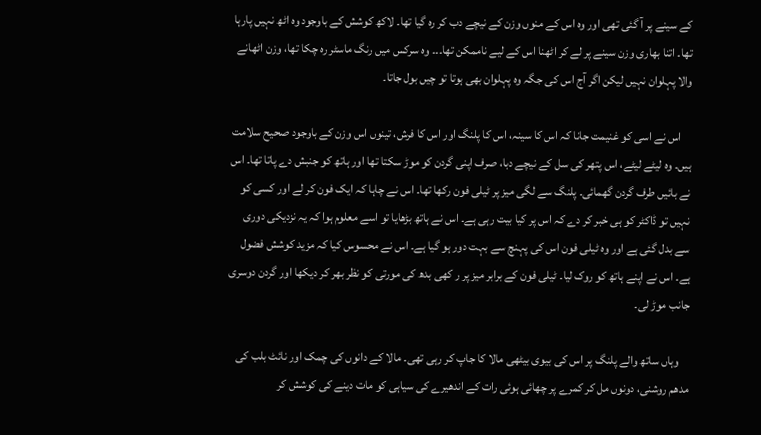کے سینے پر آ گئی تھی اور وہ اس کے منوں وزن کے نیچے دب کر رہ گیا تھا۔ لاکھ کوشش کے باوجود وہ اٹھ نہیں پارہا تھا۔ اتنا بھاری وزن سینے پر لے کر اٹھنا اس کے لیے ناممکن تھا۔۔۔ وہ سرکس میں رنگ ماسٹر رہ چکا تھا، وزن اٹھانے والا پہلوان نہیں لیکن اگر آج اس کی جگہ وہ پہلوان بھی ہوتا تو چیں بول جاتا۔

    اس نے اسی کو غنیمت جانا کہ اس کا سینہ، اس کا پلنگ اور اس کا فرش، تینوں اس وزن کے باوجود صحیح سلامت ہیں۔ وہ لیٹے لیٹے، اس پتھر کی سل کے نیچے دبا، صرف اپنی گردن کو موڑ سکتا تھا اور ہاتھ کو جنبش دے پاتا تھا۔ اس نے بائیں طرف گردن گھمائی۔ پلنگ سے لگی میز پر ٹیلی فون رکھا تھا۔ اس نے چاہا کہ ایک فون کر لے اور کسی کو نہیں تو ڈاکٹر کو ہی خبر کر دے کہ اس پر کیا بیت رہی ہے۔ اس نے ہاتھ بڑھایا تو اسے معلوم ہوا کہ یہ نزدیکی دوری سے بدل گئی ہے اور وہ ٹیلی فون اس کی پہنچ سے بہت دور ہو گیا ہے۔ اس نے محسوس کیا کہ مزید کوشش فضول ہے۔ اس نے اپنے ہاتھ کو روک لیا۔ ٹیلی فون کے برابر میز پر ر کھی بدھ کی مورتی کو نظر بھر کر دیکھا اور گردن دوسری جانب موڑ لی۔

    وہاں ساتھ والے پلنگ پر اس کی بیوی بیٹھی مالا کا جاپ کر رہی تھی۔ مالا کے دانوں کی چمک اور نائٹ بلب کی مدھم روشنی، دونوں مل کر کمرے پر چھائی ہوئی رات کے اندھیرے کی سیاہی کو مات دینے کی کوشش کر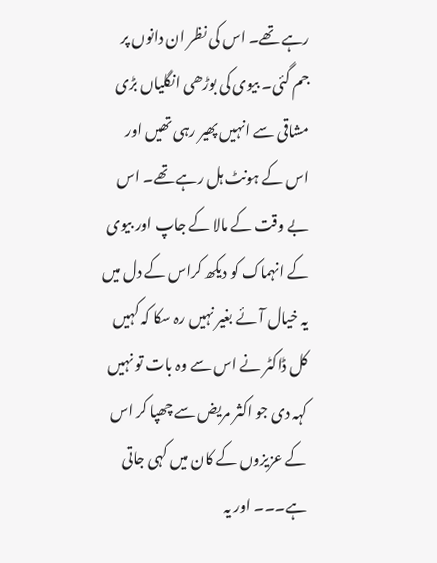رہے تھے۔ اس کی نظر ان دانوں پر جم گئی۔ بیوی کی بوڑھی انگلیاں بڑی مشاقی سے انہیں پھیر رہی تھیں اور اس کے ہونٹ ہل رہے تھے۔ اس بے وقت کے مالا کے جاپ اور بیوی کے انہماک کو دیکھ کراس کے دل میں یہ خیال آئے بغیر نہیں رہ سکا کہ کہیں کل ڈاکٹر نے اس سے وہ بات تو نہیں کہہ دی جو اکثر مریض سے چھپا کر اس کے عزیزوں کے کان میں کہی جاتی ہے۔۔۔ اور یہ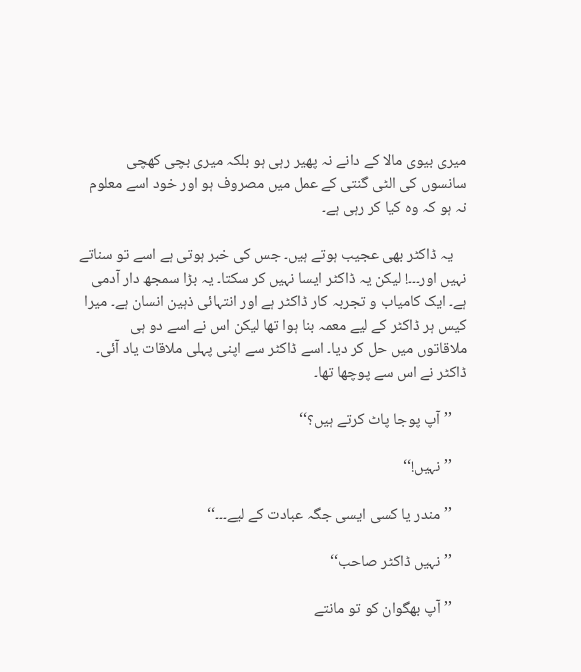میری بیوی مالا کے دانے نہ پھیر رہی ہو بلکہ میری بچی کھچی سانسوں کی الٹی گنتی کے عمل میں مصروف ہو اور خود اسے معلوم نہ ہو کہ وہ کیا کر رہی ہے۔

    یہ ڈاکٹر بھی عجیب ہوتے ہیں۔ جس کی خبر ہوتی ہے اسے تو سناتے نہیں اور۔۔۔! لیکن یہ ڈاکٹر ایسا نہیں کر سکتا۔ یہ بڑا سمجھ دار آدمی ہے۔ ایک کامیاب و تجربہ کار ڈاکٹر ہے اور انتہائی ذہین انسان ہے۔ میرا کیس ہر ڈاکٹر کے لیے معمہ بنا ہوا تھا لیکن اس نے اسے دو ہی ملاقاتوں میں حل کر دیا۔ اسے ڈاکٹر سے اپنی پہلی ملاقات یاد آئی۔ ڈاکٹر نے اس سے پوچھا تھا۔

    ’’آپ پوجا پاٹ کرتے ہیں؟‘‘

    ’’نہیں!‘‘

    ’’مندر یا کسی ایسی جگہ عبادت کے لیے۔۔۔‘‘

    ’’نہیں ڈاکٹر صاحب‘‘

    ’’آپ بھگوان کو تو مانتے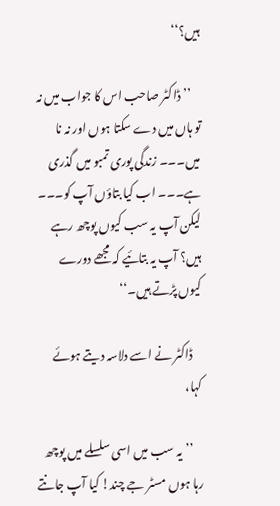ہیں؟‘‘

    ’’ڈاکٹر صاحب اس کا جواب میں نہ تو ہاں میں دے سکتا ہوں اور نہ نا میں۔۔۔ زندگی پوری تمبو میں گذری ہے۔۔۔ اب کیا بتاؤں آپ کو۔۔۔ لیکن آپ یہ سب کیوں پوچھ رہے ہیں؟ آپ یہ بتائیے کہ مجھے دورے کیوں پڑتے ہیں۔‘‘

    ڈاکٹر نے اسے دلاسہ دیتے ہوئے کہا،

    ’’یہ سب میں اسی سلسلے میں پوچھ رہا ہوں مسٹر جے چند! کیا آپ جانتے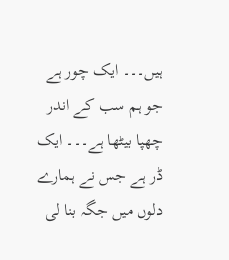ہیں۔۔۔ ایک چور ہے جو ہم سب کے اندر چھپا بیٹھا ہے۔۔۔ ایک ڈر ہے جس نے ہمارے دلوں میں جگہ بنا لی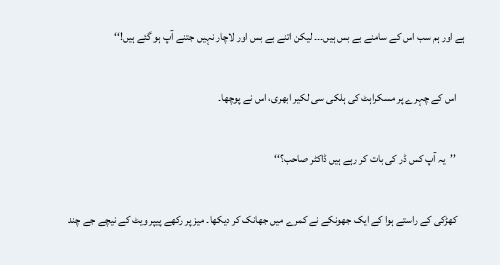ہے اور ہم سب اس کے سامنے بے بس ہیں۔۔۔ لیکن اتنے بے بس اور لاچار نہیں جتنے آپ ہو گئے ہیں!‘‘

    اس کے چہرے پر مسکراہٹ کی ہلکی سی لکیر ابھری، اس نے پوچھا۔

    ’’یہ آپ کس ڈر کی بات کر رہے ہیں ڈاکٹر صاحب؟‘‘

    کھڑکی کے راستے ہوا کے ایک جھونکے نے کمرے میں جھانک کر دیکھا۔ میز پر رکھے پیپر ویٹ کے نیچے جے چند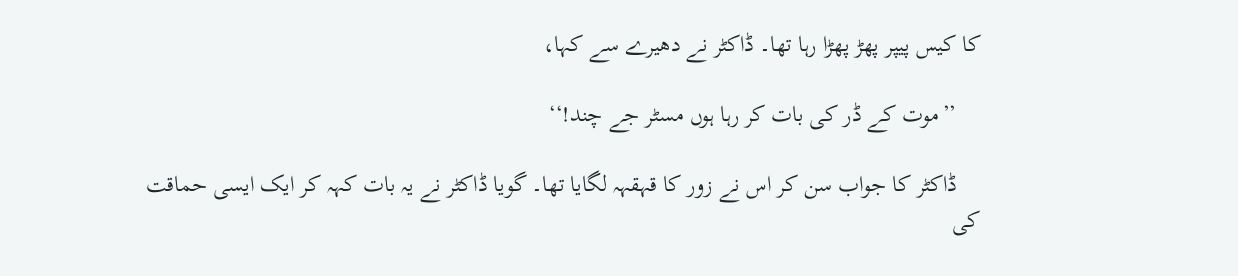کا کیس پیپر پھڑ پھڑا رہا تھا۔ ڈاکٹر نے دھیرے سے کہا،

    ’’موت کے ڈر کی بات کر رہا ہوں مسٹر جے چند!‘‘

    ڈاکٹر کا جواب سن کر اس نے زور کا قہقہہ لگایا تھا۔ گویا ڈاکٹر نے یہ بات کہہ کر ایک ایسی حماقت کی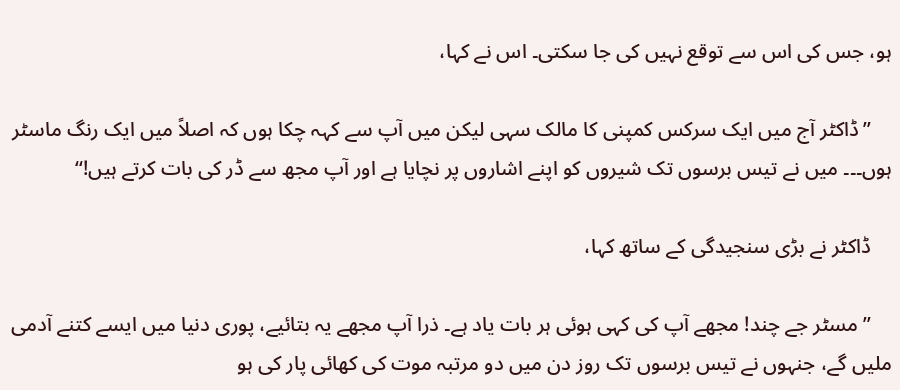ہو، جس کی اس سے توقع نہیں کی جا سکتی۔ اس نے کہا،

    ’’ڈاکٹر آج میں ایک سرکس کمپنی کا مالک سہی لیکن میں آپ سے کہہ چکا ہوں کہ اصلاً میں ایک رنگ ماسٹر ہوں۔۔۔ میں نے تیس برسوں تک شیروں کو اپنے اشاروں پر نچایا ہے اور آپ مجھ سے ڈر کی بات کرتے ہیں!‘‘

    ڈاکٹر نے بڑی سنجیدگی کے ساتھ کہا،

    ’’مسٹر جے چند! مجھے آپ کی کہی ہوئی ہر بات یاد ہے۔ ذرا آپ مجھے یہ بتائیے، پوری دنیا میں ایسے کتنے آدمی ملیں گے، جنہوں نے تیس برسوں تک روز دن میں دو مرتبہ موت کی کھائی پار کی ہو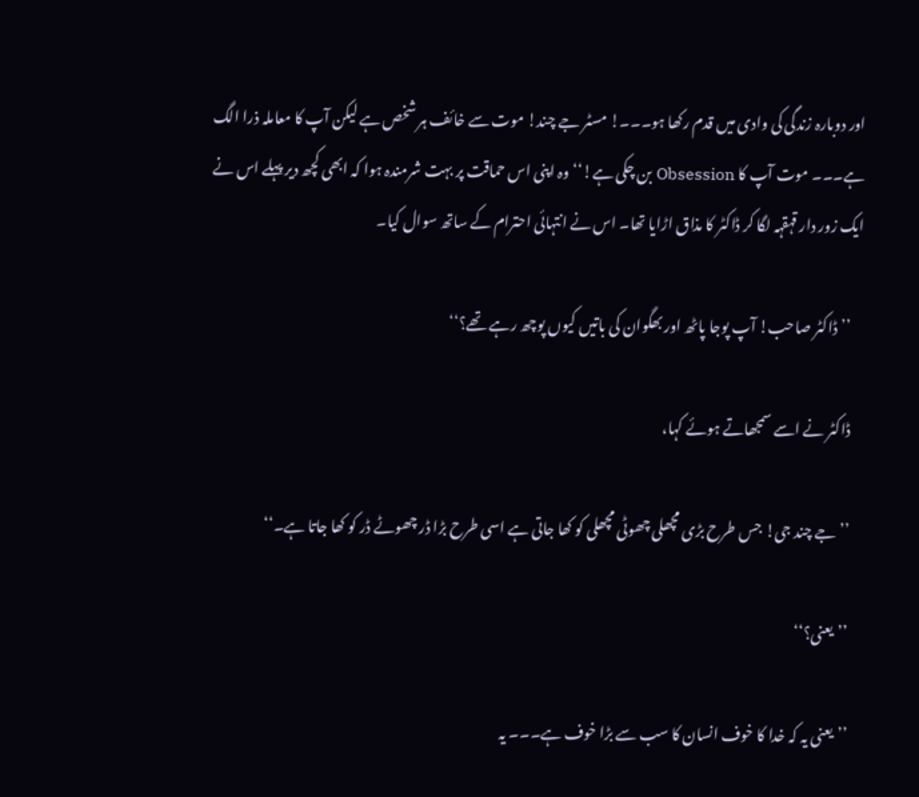اور دوبارہ زندگی کی وادی میں قدم رکھا ہو۔۔۔! مسٹر جے چند! موت سے خائف ہر شخص ہے لیکن آپ کا معاملہ ذرا الگ ہے۔۔۔ موت آپ کا Obsession بن چکی ہے!‘‘ وہ اپنی اس حماقت پر بہت شرمندہ ہوا کہ ابھی کچھ دیر پہلے اس نے ایک زور دار قہقہہ لگا کر ڈاکٹر کا مذاق اڑایا تھا۔ اس نے انتہائی احترام کے ساتھ سوال کیا۔

    ’’ڈاکٹر صاحب! آپ پوجا پاٹھ اور بھگوان کی باتیں کیوں پوچھ رہے تھے؟‘‘

    ڈاکٹر نے اسے سمجھاتے ہوئے کہا،

    ’’جے چند جی! جس طرح بڑی مچھلی چھوٹی مچھلی کو کھا جاتی ہے اسی طرح بڑا ڈر چھوٹے ڈر کو کھا جاتا ہے۔‘‘

    ’’یعنی؟‘‘

    ’’یعنی یہ کہ خدا کا خوف انسان کا سب سے بڑا خوف ہے۔۔۔ یہ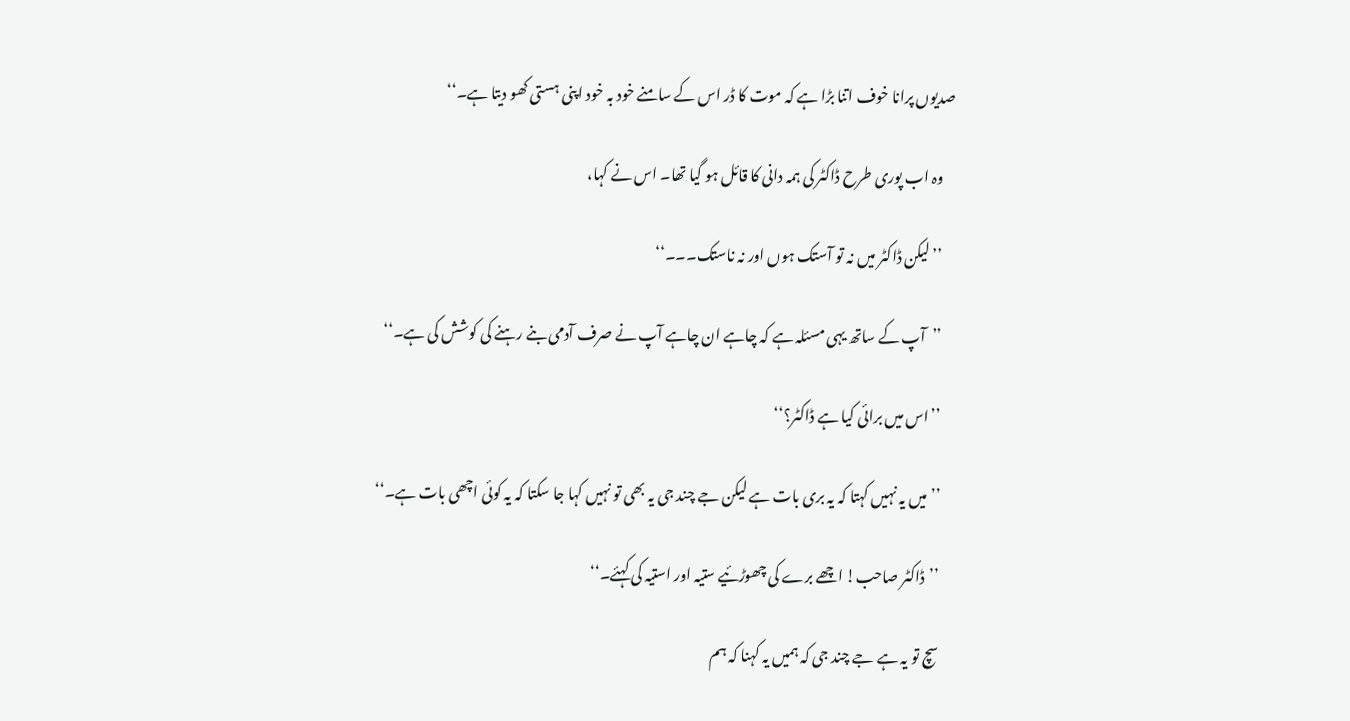صدیوں پرانا خوف اتنا بڑا ہے کہ موت کا ڈر اس کے سامنے خود بہ خود اپنی ہستی کھو دیتا ہے۔‘‘

    وہ اب پوری طرح ڈاکٹر کی ہمہ دانی کا قائل ہو گیا تھا۔ اس نے کہا،

    ’’لیکن ڈاکٹر میں نہ تو آستک ہوں اور نہ ناستک۔۔۔‘‘

    ’’آپ کے ساتھ یہی مسئلہ ہے کہ چاہے ان چاہے آپ نے صرف آدمی بنے رہنے کی کوشش کی ہے۔‘‘

    ’’اس میں برائی کیا ہے ڈاکٹر؟‘‘

    ’’میں یہ نہیں کہتا کہ یہ بری بات ہے لیکن جے چند جی یہ بھی تو نہیں کہا جا سکتا کہ یہ کوئی اچھی بات ہے۔‘‘

    ’’ڈاکٹر صاحب! اچھے برے کی چھوڑئیے ستیہ اور استیہ کی کہئے۔‘‘

    سچ تو یہ ہے جے چند جی کہ ہمیں یہ کہنا کہ ہم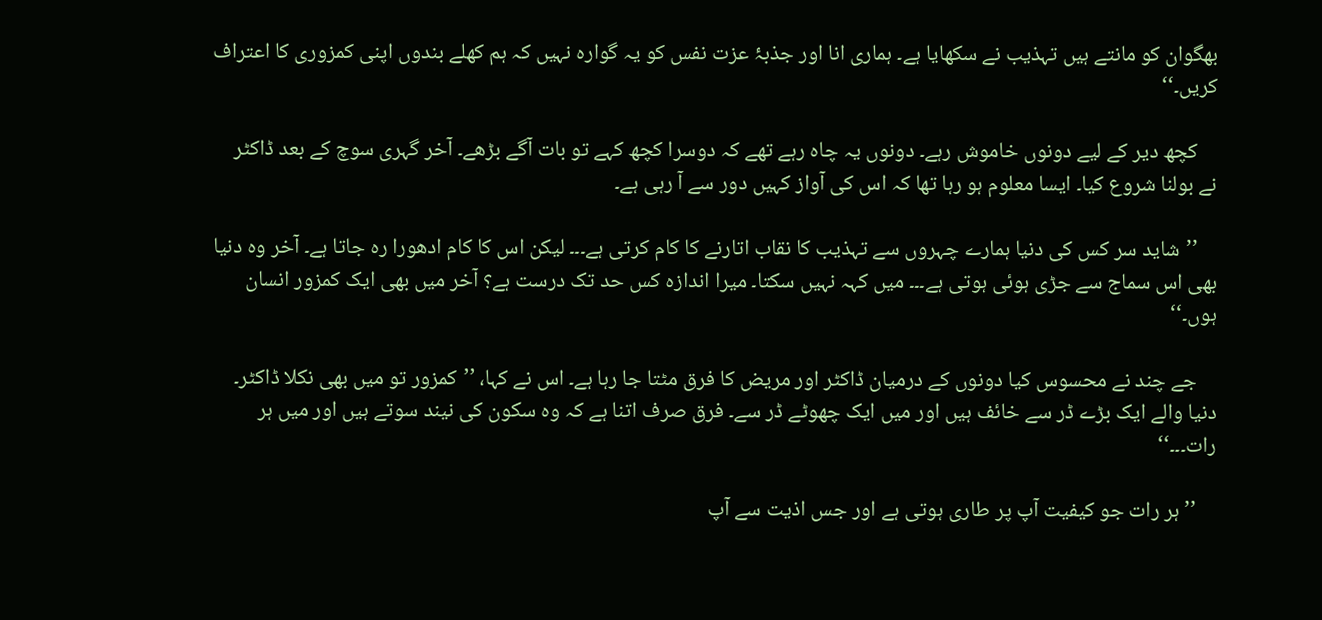بھگوان کو مانتے ہیں تہذیب نے سکھایا ہے۔ ہماری انا اور جذبۂ عزت نفس کو یہ گوارہ نہیں کہ ہم کھلے بندوں اپنی کمزوری کا اعتراف کریں۔‘‘

    کچھ دیر کے لیے دونوں خاموش رہے۔ دونوں یہ چاہ رہے تھے کہ دوسرا کچھ کہے تو بات آگے بڑھے۔ آخر گہری سوچ کے بعد ڈاکٹر نے بولنا شروع کیا۔ ایسا معلوم ہو رہا تھا کہ اس کی آواز کہیں دور سے آ رہی ہے۔

    ’’شاید سر کس کی دنیا ہمارے چہروں سے تہذیب کا نقاب اتارنے کا کام کرتی ہے۔۔۔ لیکن اس کا کام ادھورا رہ جاتا ہے۔ آخر وہ دنیا بھی اس سماج سے جڑی ہوئی ہوتی ہے۔۔۔ میں کہہ نہیں سکتا۔ میرا اندازہ کس حد تک درست ہے؟ آخر میں بھی ایک کمزور انسان ہوں۔‘‘

    جے چند نے محسوس کیا دونوں کے درمیان ڈاکٹر اور مریض کا فرق مٹتا جا رہا ہے۔ اس نے کہا، ’’کمزور تو میں بھی نکلا ڈاکٹر۔ دنیا والے ایک بڑے ڈر سے خائف ہیں اور میں ایک چھوٹے ڈر سے۔ فرق صرف اتنا ہے کہ وہ سکون کی نیند سوتے ہیں اور میں ہر رات۔۔۔‘‘

    ’’ہر رات جو کیفیت آپ پر طاری ہوتی ہے اور جس اذیت سے آپ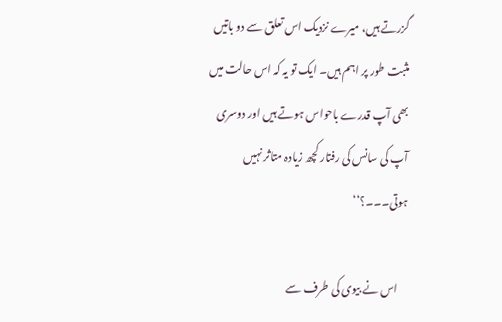گزرتے ہیں، میرے نزدیک اس تعلق سے دو باتیں مثبت طور پر اہم ہیں۔ ایک تو یہ کہ اس حالت میں بھی آپ قدرے باحواس ہوتے ہیں اور دوسری آپ کی سانس کی رفتار کچھ زیادہ متاثر نہیں ہوتی۔۔۔؟‘‘

    اس نے بیوی کی طرف سے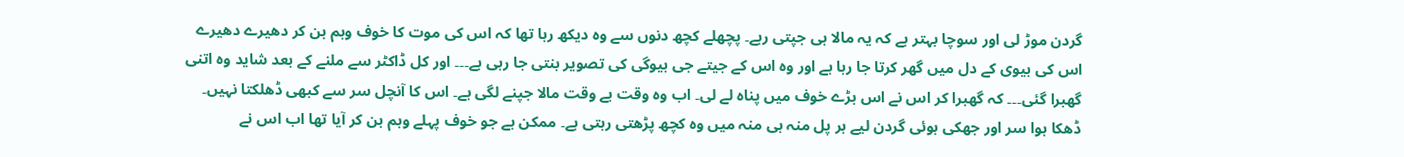گردن موڑ لی اور سوچا بہتر ہے کہ یہ مالا ہی جپتی رہے۔ پچھلے کچھ دنوں سے وہ دیکھ رہا تھا کہ اس کی موت کا خوف وہم بن کر دھیرے دھیرے اس کی بیوی کے دل میں گھر کرتا جا رہا ہے اور وہ اس کے جیتے جی بیوگی کی تصویر بنتی جا رہی ہے۔۔۔ اور کل ڈاکٹر سے ملنے کے بعد شاید وہ اتنی گھبرا گئی۔۔۔ کہ گھبرا کر اس نے اس بڑے خوف میں پناہ لے لی۔ اب وہ وقت بے وقت مالا جپنے لگی ہے۔ اس کا آنچل سر سے کبھی ڈھلکتا نہیں۔ ڈھکا ہوا سر اور جھکی ہوئی گردن لیے ہر پل منہ ہی منہ میں وہ کچھ پڑھتی رہتی ہے۔ ممکن ہے جو خوف پہلے وہم بن کر آیا تھا اب اس نے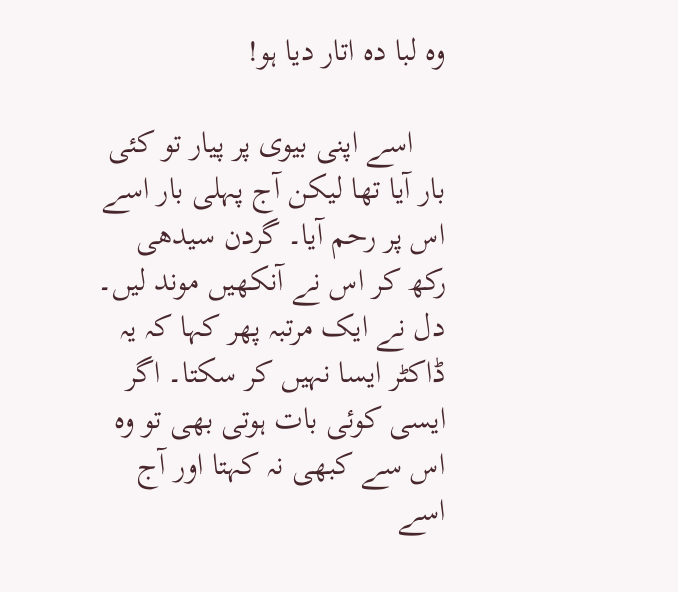وہ لبا دہ اتار دیا ہو!

    اسے اپنی بیوی پر پیار تو کئی بار آیا تھا لیکن آج پہلی بار اسے اس پر رحم آیا۔ گردن سیدھی رکھ کر اس نے آنکھیں موند لیں۔ دل نے ایک مرتبہ پھر کہا کہ یہ ڈاکٹر ایسا نہیں کر سکتا۔ اگر ایسی کوئی بات ہوتی بھی تو وہ اس سے کبھی نہ کہتا اور آج اسے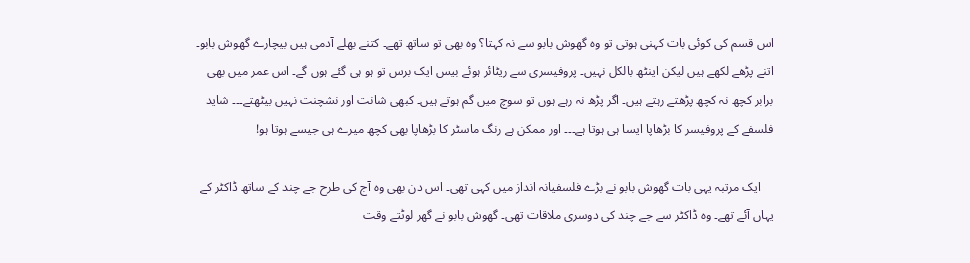اس قسم کی کوئی بات کہنی ہوتی تو وہ گھوش بابو سے نہ کہتا؟ وہ بھی تو ساتھ تھے۔ کتنے بھلے آدمی ہیں بیچارے گھوش بابو۔ اتنے پڑھے لکھے ہیں لیکن اینٹھ بالکل نہیں۔ پروفیسری سے ریٹائر ہوئے بیس ایک برس تو ہو ہی گئے ہوں گے۔ اس عمر میں بھی برابر کچھ نہ کچھ پڑھتے رہتے ہیں۔ اگر پڑھ نہ رہے ہوں تو سوچ میں گم ہوتے ہیں۔ کبھی شانت اور نشچنت نہیں بیٹھتے۔۔۔ شاید فلسفے کے پروفیسر کا بڑھاپا ایسا ہی ہوتا ہے۔۔۔ اور ممکن ہے رنگ ماسٹر کا بڑھاپا بھی کچھ میرے ہی جیسے ہوتا ہو!

    ایک مرتبہ یہی بات گھوش بابو نے بڑے فلسفیانہ انداز میں کہی تھی۔ اس دن بھی وہ آج کی طرح جے چند کے ساتھ ڈاکٹر کے یہاں آئے تھے۔ وہ ڈاکٹر سے جے چند کی دوسری ملاقات تھی۔ گھوش بابو نے گھر لوٹتے وقت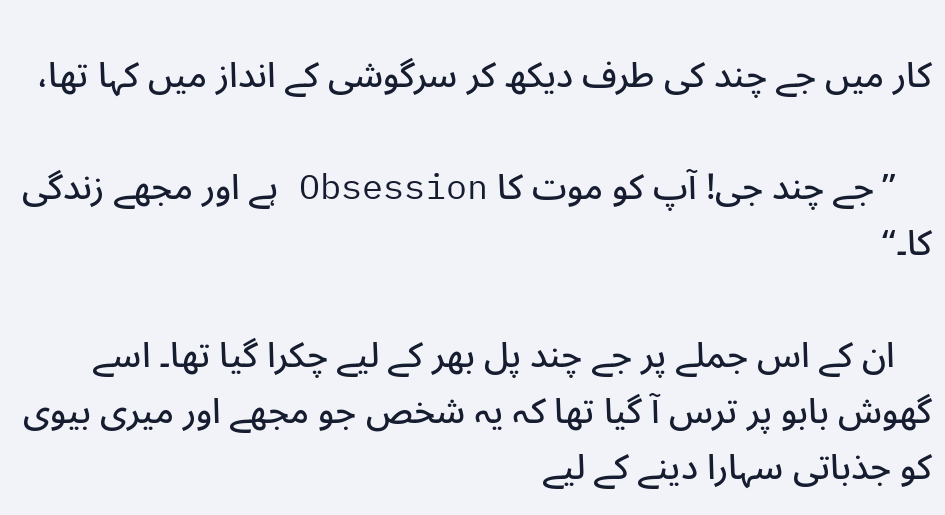کار میں جے چند کی طرف دیکھ کر سرگوشی کے انداز میں کہا تھا،

    ’’جے چند جی! آپ کو موت کا Obsession ہے اور مجھے زندگی کا۔‘‘

    ان کے اس جملے پر جے چند پل بھر کے لیے چکرا گیا تھا۔ اسے گھوش بابو پر ترس آ گیا تھا کہ یہ شخص جو مجھے اور میری بیوی کو جذباتی سہارا دینے کے لیے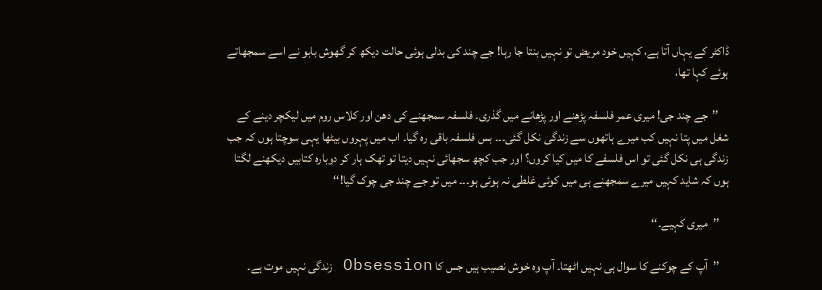ڈاکٹر کے یہاں آتا ہے، کہیں خود مریض تو نہیں بنتا جا رہا! جے چند کی بدلی ہوئی حالت دیکھ کر گھوش بابو نے اسے سمجھاتے ہوئے کہا تھا،

    ’’جے چند جی! میری عمر فلسفہ پڑھنے اور پڑھانے میں گذری۔ فلسفہ سمجھنے کی دھن اور کلاس روم میں لیکچر دینے کے شغل میں پتا نہیں کب میرے ہاتھوں سے زندگی نکل گئی۔۔۔ بس فلسفہ باقی رہ گیا۔ اب میں پہروں بیٹھا یہی سوچتا ہوں کہ جب زندگی ہی نکل گئی تو اس فلسفے کا میں کیا کروں؟ اور جب کچھ سجھائی نہیں دیتا تو تھک ہار کر دوبارہ کتابیں دیکھنے لگتا ہوں کہ شاید کہیں میرے سمجھنے ہی میں کوئی غلطی نہ ہوئی ہو۔۔۔ میں تو جے چند جی چوک گیا!‘‘

    ’’میری کہیے۔‘‘

    ’’آپ کے چوکنے کا سوال ہی نہیں اٹھتا۔ آپ وہ خوش نصیب ہیں جس کا Obsession زندگی نہیں موت ہے۔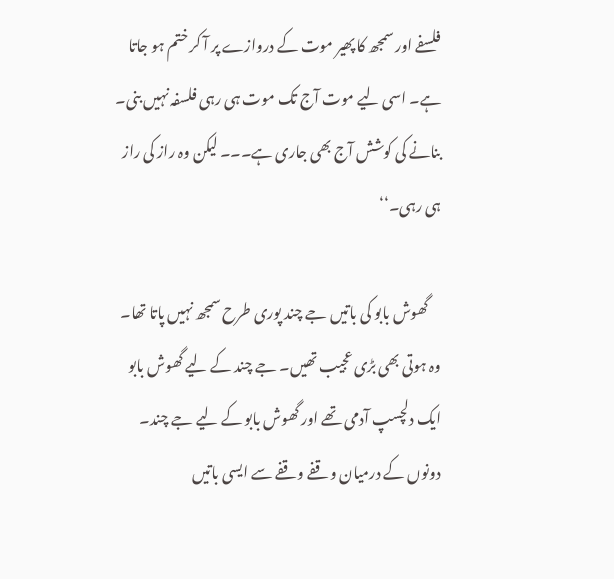فلسفے اور سمجھ کا پھیر موت کے دروازے پر آ کر ختم ہو جاتا ہے۔ اسی لیے موت آج تک موت ہی رہی فلسفہ نہیں بنی۔ بنانے کی کوشش آج بھی جاری ہے۔۔۔ لیکن وہ راز کی راز ہی رہی۔‘‘

    گھوش بابو کی باتیں جے چند پوری طرح سمجھ نہیں پاتا تھا۔ وہ ہوتی بھی بڑی عجیب تھیں۔ جے چند کے لیے گھوش بابو ایک دلچسپ آدمی تھے اور گھوش بابو کے لیے جے چند۔ دونوں کے درمیان وقفے وقفے سے ایسی باتیں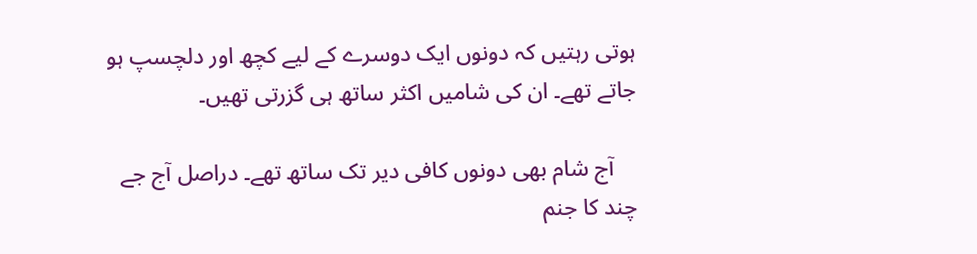ہوتی رہتیں کہ دونوں ایک دوسرے کے لیے کچھ اور دلچسپ ہو جاتے تھے۔ ان کی شامیں اکثر ساتھ ہی گزرتی تھیں۔

    آج شام بھی دونوں کافی دیر تک ساتھ تھے۔ دراصل آج جے چند کا جنم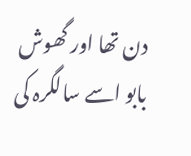دن تھا اور گھوش بابو اسے سالگرہ کی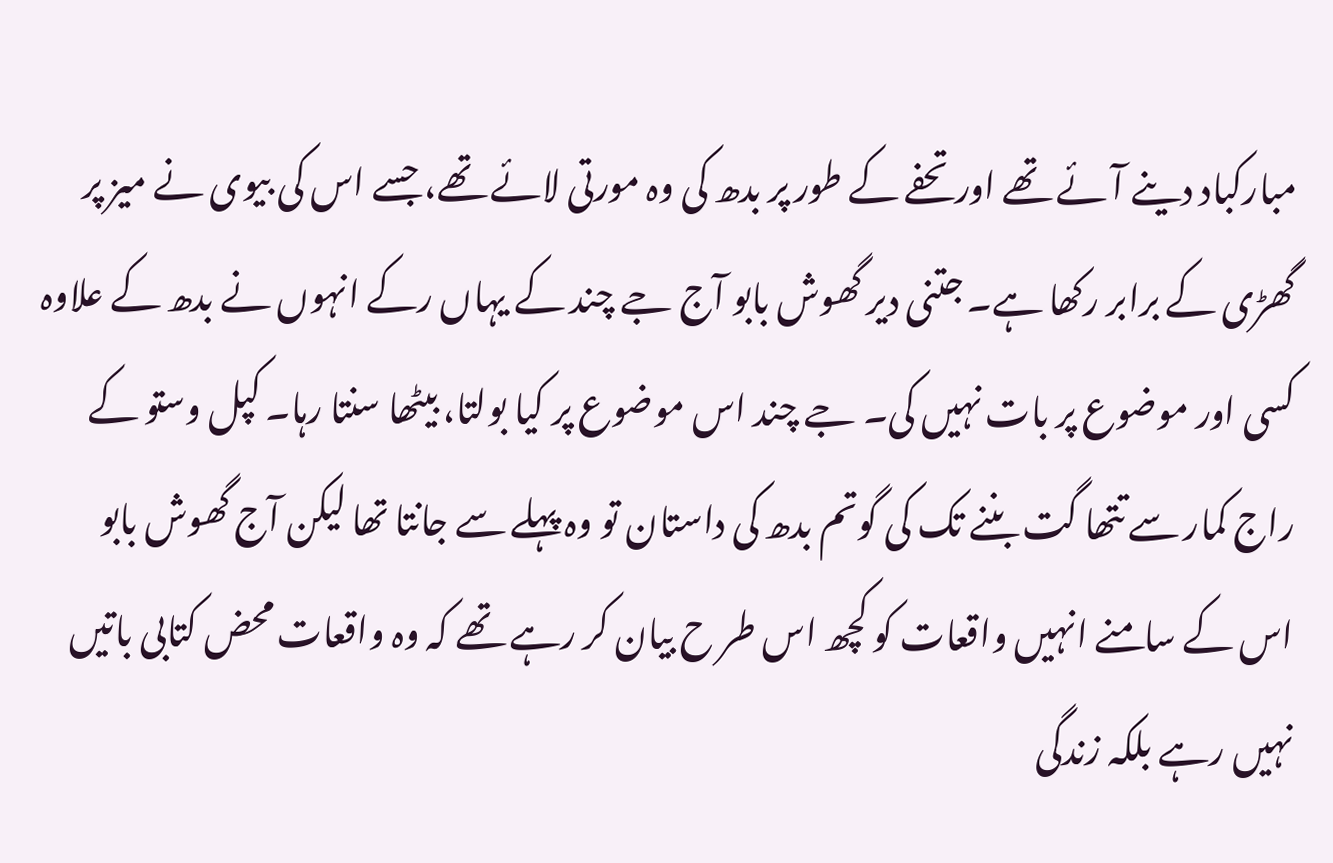مبارکباد دینے آئے تھے اور تحفے کے طور پر بدھ کی وہ مورتی لائے تھے، جسے اس کی بیوی نے میز پر گھڑی کے برابر رکھا ہے۔ جتنی دیر گھوش بابو آج جے چند کے یہاں رکے انہوں نے بدھ کے علاوہ کسی اور موضوع پر بات نہیں کی۔ جے چند اس موضوع پر کیا بولتا، بیٹھا سنتا رہا۔ کپل وستو کے راج کمار سے تتھا گت بننے تک کی گوتم بدھ کی داستان تو وہ پہلے سے جانتا تھا لیکن آج گھوش بابو اس کے سامنے انہیں واقعات کو کچھ اس طر ح بیان کر رہے تھے کہ وہ واقعات محض کتابی باتیں نہیں رہے بلکہ زندگی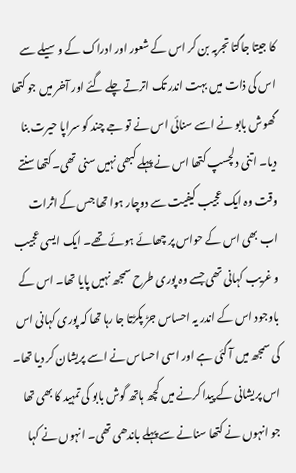کا جیتا جاگتا تجربہ بن کر اس کے شعور اور ادراک کے وسیلے سے اس کی ذات میں بہت اندر تک اترتے چلے گئے اور آخر میں جو کتھا گھوش بابو نے اسے سنائی اس نے تو جے چند کو سراپا حیرت بنا دیا۔ اتنی دلچسپ کتھا اس نے پہلے کبھی نہیں سنی تھی۔ کتھا سنتے وقت وہ ایک عجیب کیفیت سے دوچار ہوا تھا جس کے اثرات اب بھی اس کے حواس پر چھائے ہوئے تھے۔ ایک ایسی عجیب و غریب کہانی تھی جسے وہ پوری طرح سمجھ نہیں پایا تھا۔ اس کے باوجود اس کے اندر یہ احساس جڑ پکڑتا جا رہا تھا کہ پوری کہانی اس کی سمجھ میں آ گئی ہے اور اسی احساس نے اسے پریشان کر دیا تھا۔ اس پریشانی کے پیدا کرنے میں کچھ ہاتھ گوش بابو کی تمہید کا بھی تھا جو انہوں نے کتھا سنانے سے پہلے باندھی تھی۔ انہوں نے کہا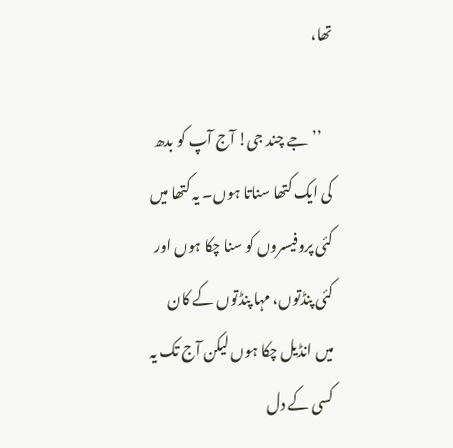تھا،

    ’’جے چند جی! آج آپ کو بدھ کی ایک کتھا سناتا ہوں۔ یہ کتھا میں کئی پروفیسروں کو سنا چکا ہوں اور کئی پنڈتوں، مہا پنڈتوں کے کان میں انڈیل چکا ہوں لیکن آج تک یہ کسی کے دل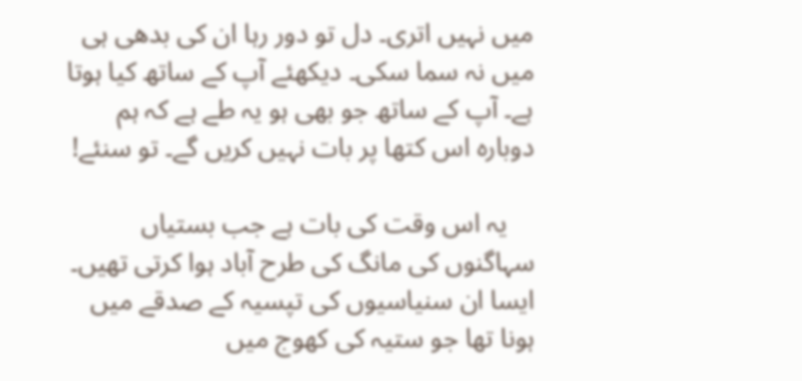میں نہیں اتری۔ دل تو دور رہا ان کی بدھی ہی میں نہ سما سکی۔ دیکھئے آپ کے ساتھ کیا ہوتا ہے۔ آپ کے ساتھ جو بھی ہو یہ طے ہے کہ ہم دوبارہ اس کتھا پر بات نہیں کریں گے۔ تو سنئے!

    یہ اس وقت کی بات ہے جب بستیاں سہاگنوں کی مانگ کی طرح آباد ہوا کرتی تھیں۔ ایسا ان سنیاسیوں کی تپسیہ کے صدقے میں ہونا تھا جو ستیہ کی کھوج میں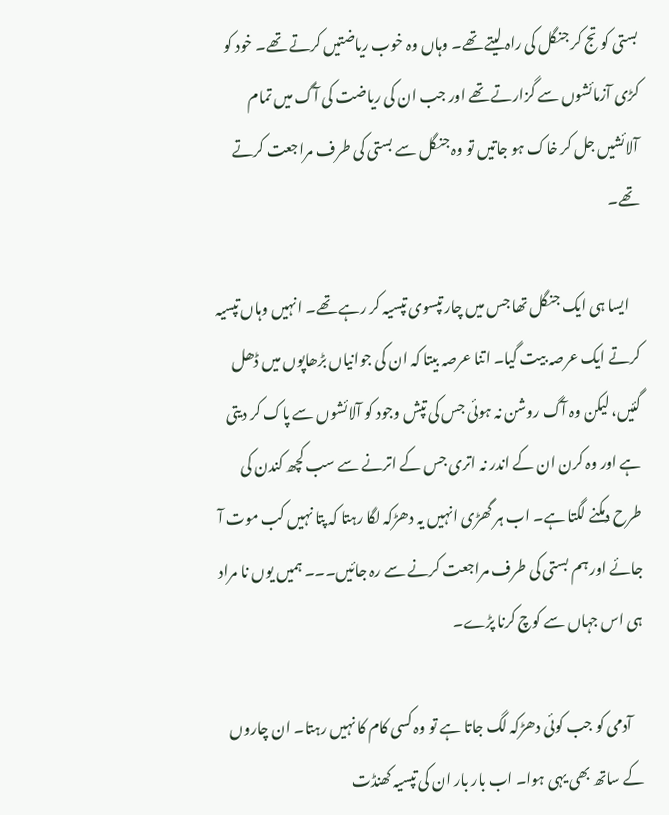بستی کو تج کر جنگل کی راہ لیتے تھے۔ وہاں وہ خوب ریاضتیں کرتے تھے۔ خود کو کڑی آزمائشوں سے گزارتے تھے اور جب ان کی ریاضت کی آگ میں تمام آلائشیں جل کر خاک ہو جاتیں تو وہ جنگل سے بستی کی طرف مراجعت کرتے تھے۔

    ایسا ہی ایک جنگل تھا جس میں چار تپسوی تپسیہ کر رہے تھے۔ انہیں وہاں تپسیہ کرتے ایک عرصہ بیت گیا۔ اتنا عرصہ بیتا کہ ان کی جوانیاں بڑھاپوں میں ڈھل گئیں، لیکن وہ آگ روشن نہ ہوئی جس کی تپش وجود کو آلائشوں سے پاک کر دیتی ہے اور وہ کرن ان کے اندر نہ اتری جس کے اترنے سے سب کچھ کندن کی طرح دمکنے لگتا ہے۔ اب ہر گھڑی انہیں یہ دھڑکہ لگا رہتا کہ پتا نہیں کب موت آ جائے اور ہم بستی کی طرف مراجعت کرنے سے رہ جائیں۔۔۔ ہمیں یوں نا مراد ہی اس جہاں سے کوچ کرنا پڑے۔

    آدمی کو جب کوئی دھڑکہ لگ جاتا ہے تو وہ کسی کام کا نہیں رہتا۔ ان چاروں کے ساتھ بھی یہی ہوا۔ اب بار بار ان کی تپسیہ کھنڈت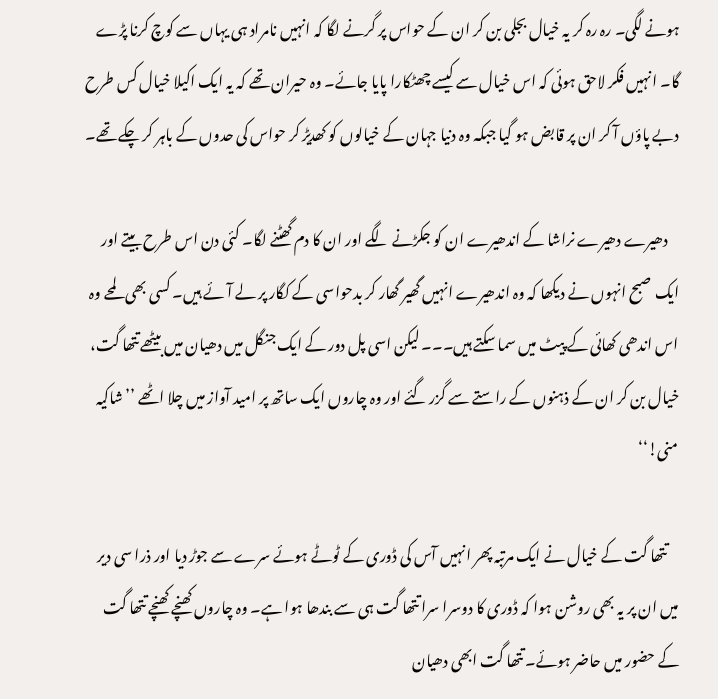ہونے لگی۔ رہ رہ کر یہ خیال بجلی بن کر ان کے حواس پر گرنے لگا کہ انہیں نامراد ہی یہاں سے کوچ کرنا پڑے گا۔ انہیں فکر لاحق ہوئی کہ اس خیال سے کیسے چھٹکارا پایا جائے۔ وہ حیران تھے کہ یہ ایک اکیلا خیال کس طرح دبے پاؤں آ کر ان پر قابض ہو گیا جبکہ وہ دنیا جہان کے خیالوں کو کھدیڑ کر حواس کی حدوں کے باہر کر چکے تھے۔

    دھیرے دھیرے نراشا کے اندھیرے ان کو جکڑنے لگے اور ان کا دم گھٹنے لگا۔ کئی دن اس طرح بیتے اور ایک صبح انہوں نے دیکھا کہ وہ اندھیرے انہیں گھیر گھار کر بدحواسی کے کگار پر لے آئے ہیں۔ کسی بھی لمحے وہ اس اندھی کھائی کے پیٹ میں سما سکتے ہیں۔۔۔ لیکن اسی پل دور کے ایک جنگل میں دھیان میں بیٹھے تتھا گت، خیال بن کر ان کے ذہنوں کے راستے سے گزر گئے اور وہ چاروں ایک ساتھ پر امید آواز میں چلا اٹھے ’’شاکیہ منی!‘‘

    تتھا گت کے خیال نے ایک مرتبہ پھر انہیں آس کی ڈوری کے ٹوٹے ہوئے سرے سے جوڑ دیا اور ذرا سی دیر میں ان پر یہ بھی روشن ہوا کہ ڈوری کا دوسرا سرا تتھا گت ہی سے بندھا ہوا ہے۔ وہ چاروں کھنچے کھنچے تتھا گت کے حضور میں حاضر ہوئے۔ تتھا گت ابھی دھیان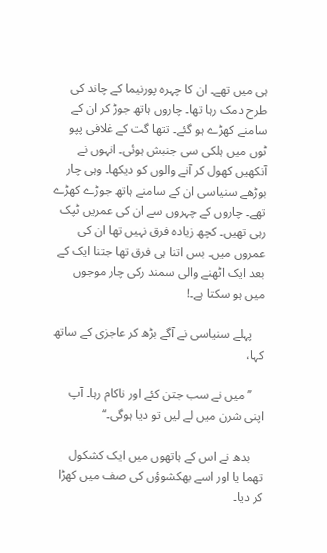ہی میں تھے۔ ان کا چہرہ پورنیما کے چاند کی طرح دمک رہا تھا۔ چاروں ہاتھ جوڑ کر ان کے سامنے کھڑے ہو گئے۔ تتھا گت کے غلافی پپو ٹوں میں ہلکی سی جنبش ہوئی۔ انہوں نے آنکھیں کھول کر آنے والوں کو دیکھا۔ وہی چار بوڑھے سنیاسی ان کے سامنے ہاتھ جوڑے کھڑے تھے۔ چاروں کے چہروں سے ان کی عمریں ٹپک رہی تھیں۔ کچھ زیادہ فرق نہیں تھا ان کی عمروں میں۔ بس اتنا ہی فرق تھا جتنا ایک کے بعد ایک اٹھنے والی سمند رکی چار موجوں میں ہو سکتا ہے۔!

    پہلے سنیاسی نے آگے بڑھ کر عاجزی کے ساتھ کہا،

    ’’میں نے سب جتن کئے اور ناکام رہا۔ آپ اپنی شرن میں لے لیں تو دیا ہوگی۔‘‘

    بدھ نے اس کے ہاتھوں میں ایک کشکول تھما یا اور اسے بھکشوؤں کی صف میں کھڑا کر دیا۔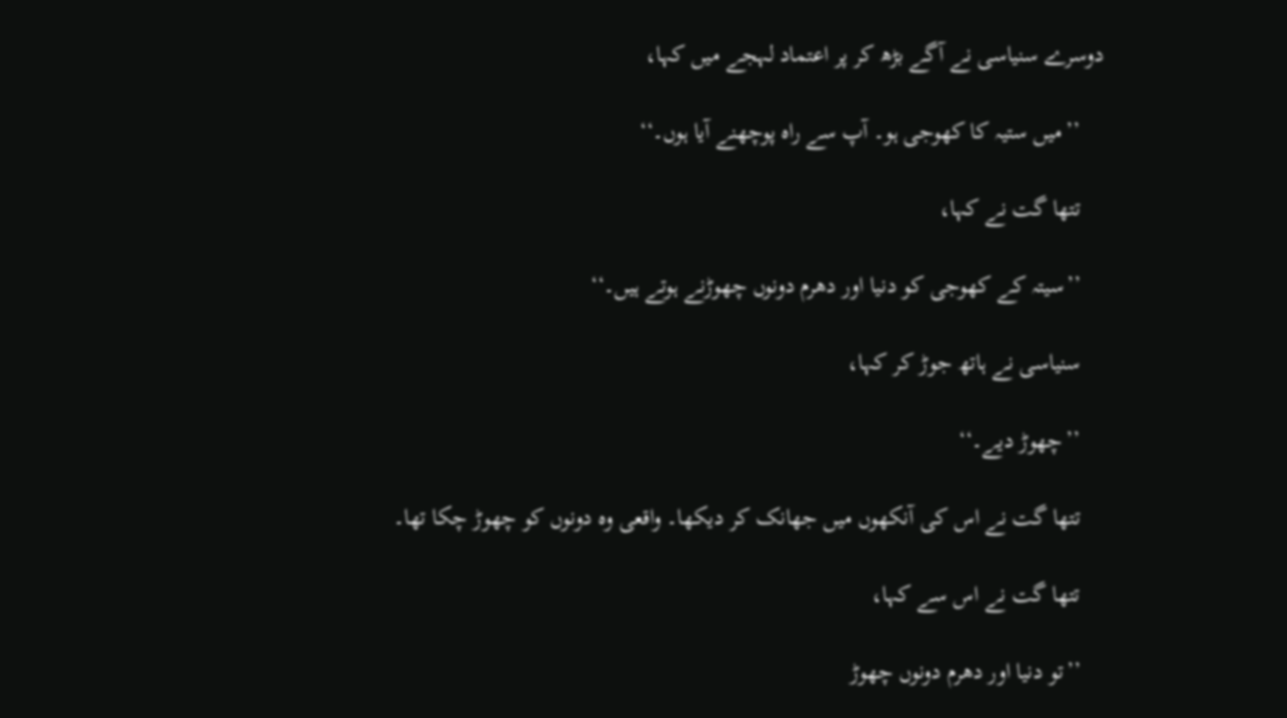دوسرے سنیاسی نے آگے بڑھ کر پر اعتماد لہجے میں کہا،

    ’’میں ستیہ کا کھوجی ہو۔ آپ سے راہ پوچھنے آیا ہوں۔‘‘

    تتھا گت نے کہا،

    ’’سیتہ کے کھوجی کو دنیا اور دھرم دونوں چھوڑنے ہوتے ہیں۔‘‘

    سنیاسی نے ہاتھ جوڑ کر کہا،

    ’’چھوڑ دیے۔‘‘

    تتھا گت نے اس کی آنکھوں میں جھانک کر دیکھا۔ واقعی وہ دونوں کو چھوڑ چکا تھا۔

    تتھا گت نے اس سے کہا،

    ’’تو دنیا اور دھرم دونوں چھوڑ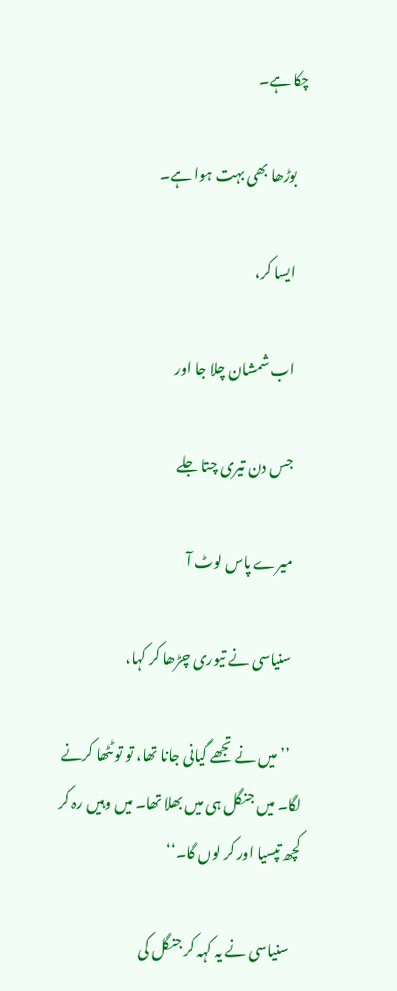چکا ہے۔

    بوڑھا بھی بہت ہوا ہے۔

    ایسا کر،

    اب شمشان چلا جا اور

    جس دن تیری چتا جلے

    میرے پاس لوٹ آ

    سنیاسی نے تیوری چڑھا کر کہا،

    ’’میں نے تجھے گیانی جانا تھا، تو تو ٹٹھا کرنے لگا۔ میں جنگل ہی میں بھلا تھا۔ میں وہیں رہ کر کچھ تپسیا اور کر لوں گا۔‘‘

    سنیاسی نے یہ کہہ کر جنگل کی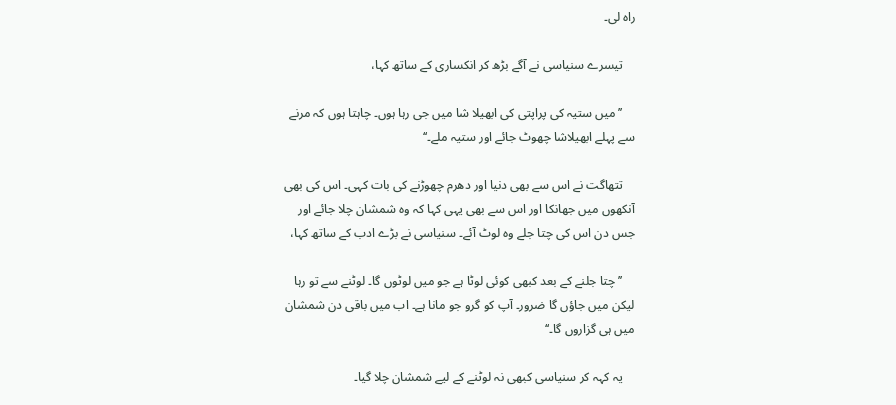راہ لی۔

    تیسرے سنیاسی نے آگے بڑھ کر انکساری کے ساتھ کہا،

    ’’میں ستیہ کی پراپتی کی ابھیلا شا میں جی رہا ہوں۔ چاہتا ہوں کہ مرنے سے پہلے ابھیلاشا چھوٹ جائے اور ستیہ ملے۔‘‘

    تتھاگت نے اس سے بھی دنیا اور دھرم چھوڑنے کی بات کہی۔ اس کی بھی آنکھوں میں جھانکا اور اس سے بھی یہی کہا کہ وہ شمشان چلا جائے اور جس دن اس کی چتا جلے وہ لوٹ آئے۔ سنیاسی نے بڑے ادب کے ساتھ کہا،

    ’’چتا جلنے کے بعد کبھی کوئی لوٹا ہے جو میں لوٹوں گا۔ لوٹنے سے تو رہا لیکن میں جاؤں گا ضرور۔ آپ کو گرو جو مانا ہے۔ اب میں باقی دن شمشان میں ہی گزاروں گا۔‘‘

    یہ کہہ کر سنیاسی کبھی نہ لوٹنے کے لیے شمشان چلا گیا۔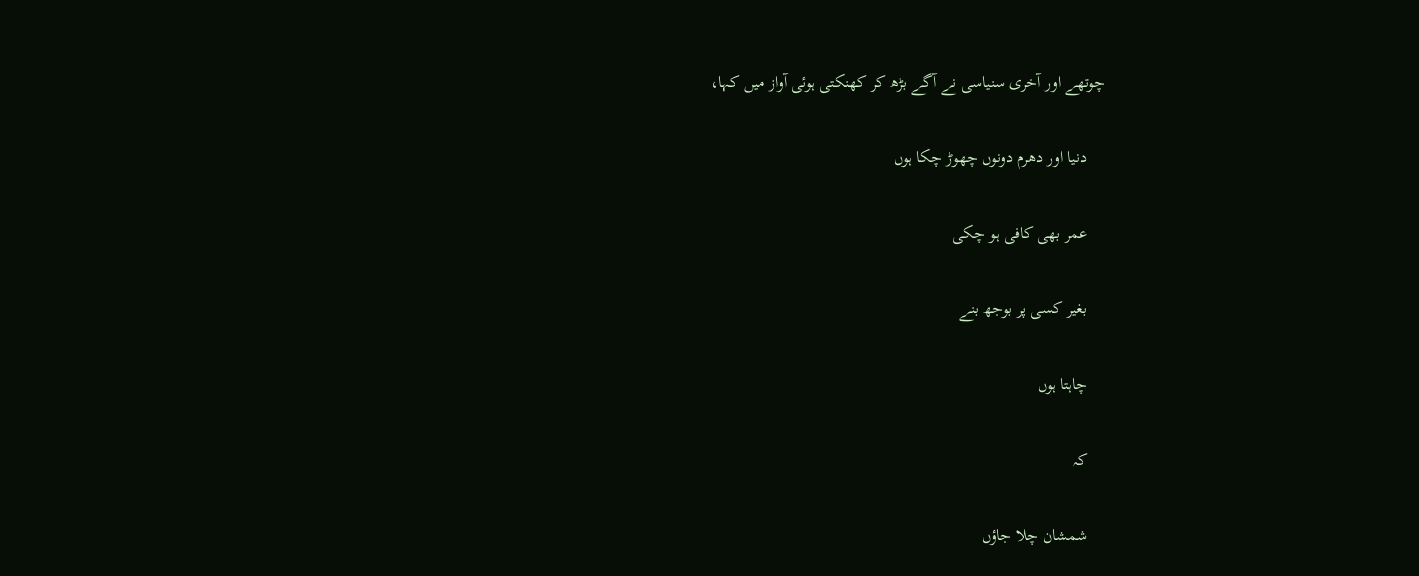چوتھے اور آخری سنیاسی نے آگے بڑھ کر کھنکتی ہوئی آواز میں کہا،

    دنیا اور دھرم دونوں چھوڑ چکا ہوں

    عمر بھی کافی ہو چکی

    بغیر کسی پر بوجھ بنے

    چاہتا ہوں

    کہ

    شمشان چلا جاؤں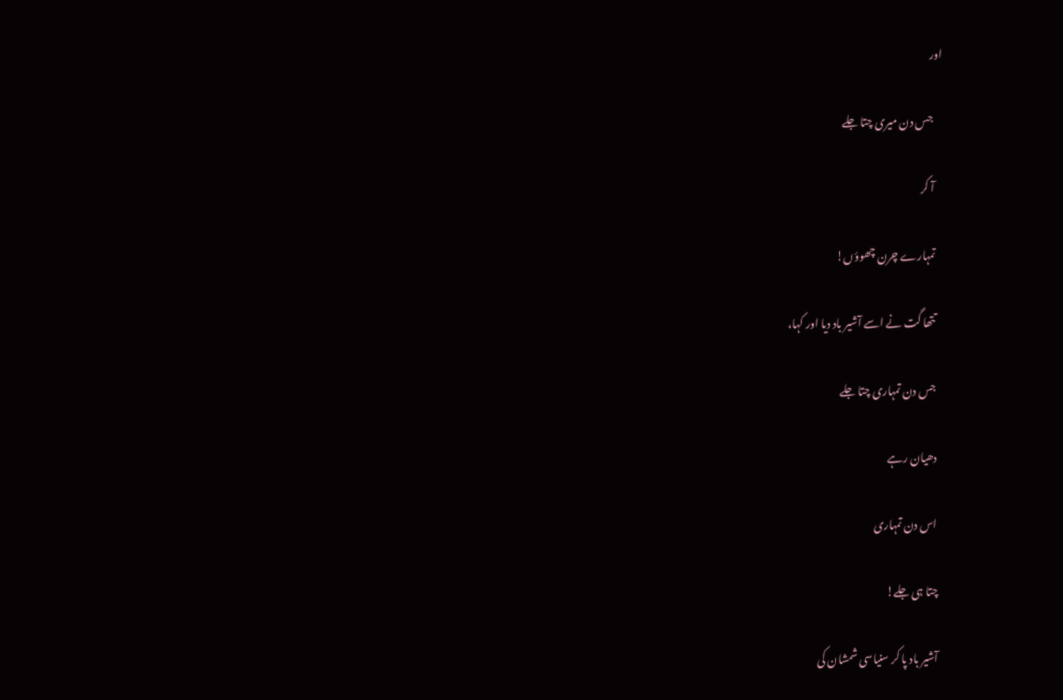اور

    جس دن میری چتا جلے

    آ کر

    تمہارے چرن چھوؤں!

    تتھا گت نے اسے آشیر باد دیا اور کہا،

    جس دن تمہاری چتا جلے

    دھیان رہے

    اس دن تمہاری

    چتا ہی جلے!

    آشیر باد پا کر سنیاسی شمشان کی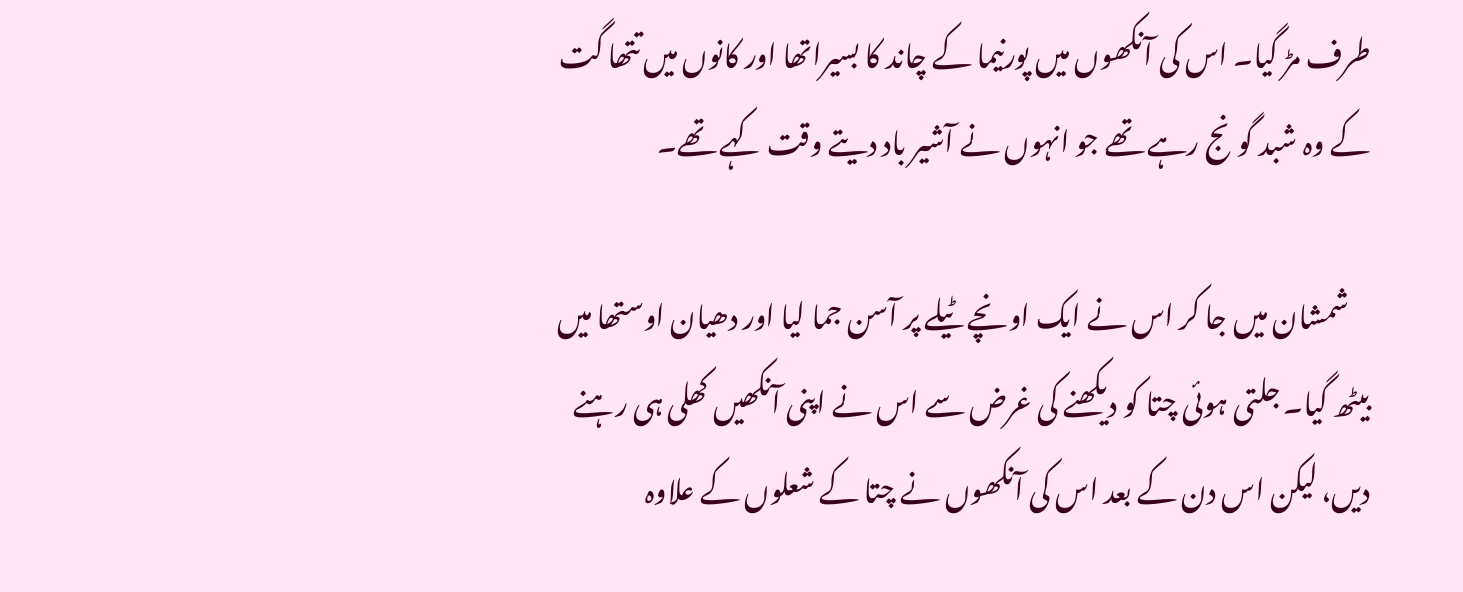طرف مڑ گیا۔ اس کی آنکھوں میں پورنیما کے چاند کا بسیراتھا اور کانوں میں تتھا گت کے وہ شبد گونج رہے تھے جو انہوں نے آشیر باد دیتے وقت کہے تھے۔

    شمشان میں جا کر اس نے ایک اونچے ٹیلے پر آسن جما لیا اور دھیان اوستھا میں بیٹھ گیا۔ جلتی ہوئی چتا کو دیکھنے کی غرض سے اس نے اپنی آنکھیں کھلی ہی رہنے دیں، لیکن اس دن کے بعد اس کی آنکھوں نے چتا کے شعلوں کے علاوہ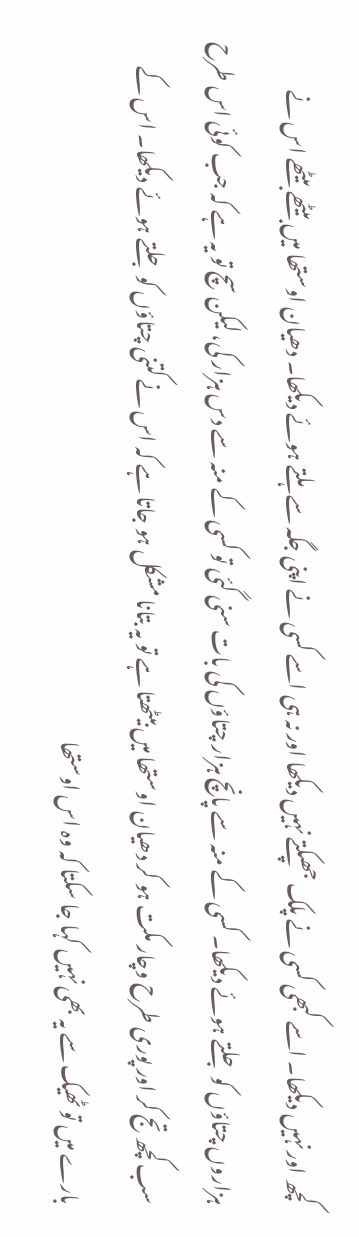کچھ اور نہیں دیکھا۔ اسے کبھی کسی نے پلک جھپکتے نہیں دیکھا اور نہ ہی اسے کسی نے اپنی جگہ سے ہلتے ہوئے دیکھا۔ دھیان اوستھا میں بیٹھے بیٹھے اس نے ہزاروں چتاؤں کو جلتے ہوئے دیکھا۔ کسی کے منہ سے پانچ ہزار چتاؤں کی بات سنی گئی تو کسی کے منہ سے دس ہزار کی، لیکن سچ تو یہ ہے کہ جب کوئی اس طرح سب کچھ تج کر اور پوری طرح وچار مکت ہو کر دھیان اوستھا میں بیٹھتا ہے تو یہ بتانا مشکل ہو جاتا ہے کہ اس نے کتنی چتاؤں کو جلتے ہوئے دیکھا۔ اس کے بارے میں تو ٹھیک سے یہ بھی نہیں کہا جا سکتا کہ وہ اس اوستھا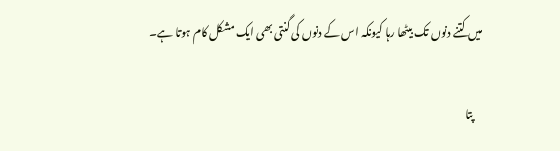میں کتنے دنوں تک بیٹھا رہا کیونکہ اس کے دنوں کی گنتی بھی ایک مشکل کام ہوتا ہے۔

    پتا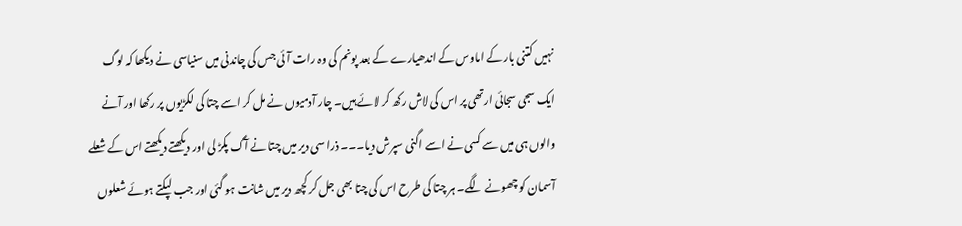نہیں کتنی بار کے اماوس کے اندھیارے کے بعد پونم کی وہ رات آئی جس کی چاندنی میں سنیاسی نے دیکھا کہ لوگ ایک سجی سجائی ارتھی پر اس کی لاش رکھ کر لائے ہیں۔ چار آدمیوں نے مل کر اسے چتا کی لکڑیوں پر رکھا اور آنے والوں ہی میں سے کسی نے اسے اگنی سپرش دیا۔۔۔ ذرا سی دیر میں چتا نے آگ پکڑ لی اور دیکھتے دیکھتے اس کے شعلے آسمان کو چھونے لگے۔ ہر چتا کی طرح اس کی چتا بھی جل کر کچھ دیر میں شانت ہو گئی اور جب لپکتے ہوئے شعلوں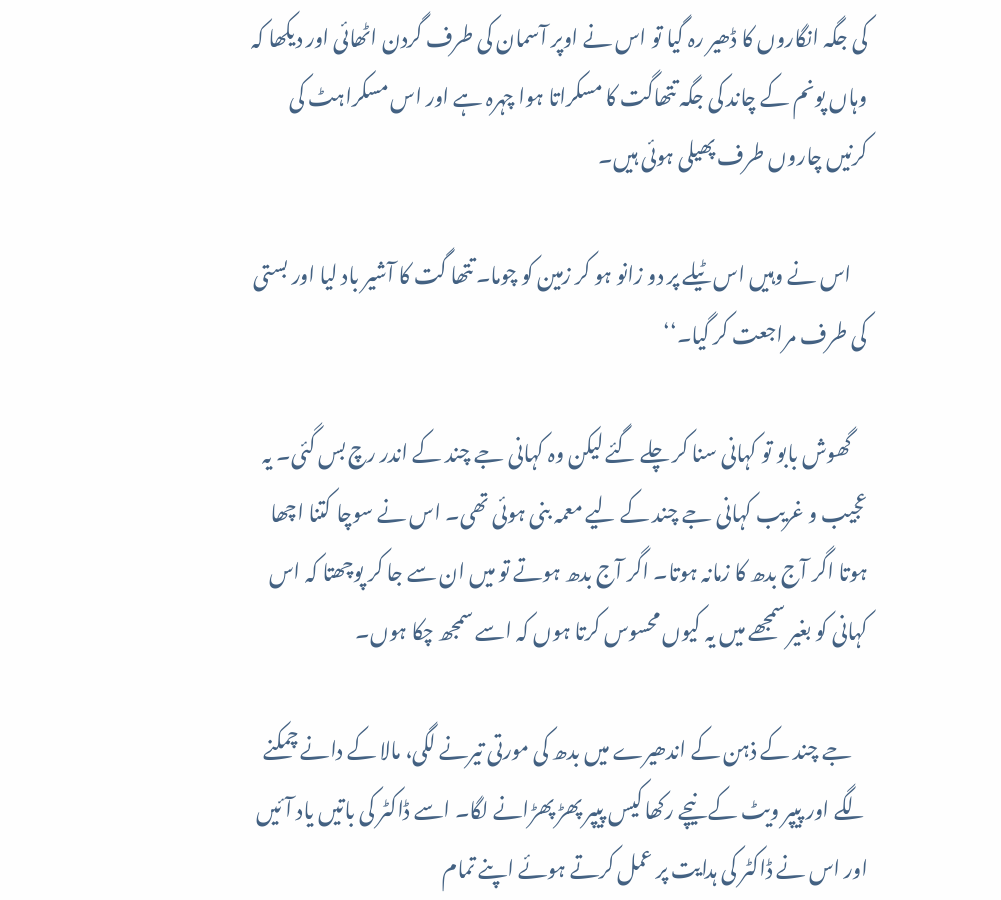کی جگہ انگاروں کا ڈھیر رہ گیا تو اس نے اوپر آسمان کی طرف گردن اٹھائی اور دیکھا کہ وہاں پونم کے چاند کی جگہ تتھاگت کا مسکراتا ہوا چہرہ ہے اور اس مسکراہٹ کی کرنیں چاروں طرف پھیلی ہوئی ہیں۔

    اس نے وہیں اس ٹیلے پر دو زانو ہو کر زمین کو چوما۔ تتھا گت کا آشیر باد لیا اور بستی کی طرف مراجعت کر گیا۔‘‘

    گھوش بابو تو کہانی سنا کر چلے گئے لیکن وہ کہانی جے چند کے اندر رچ بس گئی۔ یہ عجیب و غریب کہانی جے چند کے لیے معمہ بنی ہوئی تھی۔ اس نے سوچا کتنا اچھا ہوتا اگر آج بدھ کا زمانہ ہوتا۔ اگر آج بدھ ہوتے تو میں ان سے جا کر پوچھتا کہ اس کہانی کو بغیر سمجھے میں یہ کیوں محسوس کرتا ہوں کہ اسے سمجھ چکا ہوں۔

    جے چند کے ذہن کے اندھیرے میں بدھ کی مورتی تیرنے لگی، مالا کے دانے چمکنے لگے اور پیپر ویٹ کے نیچے رکھا کیس پیپر پھڑ پھڑانے لگا۔ اسے ڈاکٹر کی باتیں یاد آئیں اور اس نے ڈاکٹر کی ہدایت پر عمل کرتے ہوئے اپنے تمام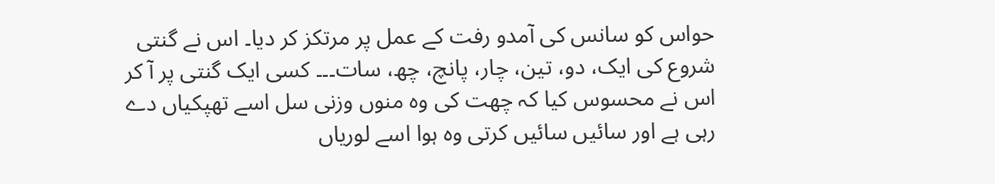حواس کو سانس کی آمدو رفت کے عمل پر مرتکز کر دیا۔ اس نے گنتی شروع کی ایک، دو، تین، چار، پانچ، چھ، سات۔۔۔ کسی ایک گنتی پر آ کر اس نے محسوس کیا کہ چھت کی وہ منوں وزنی سل اسے تھپکیاں دے رہی ہے اور سائیں سائیں کرتی وہ ہوا اسے لوریاں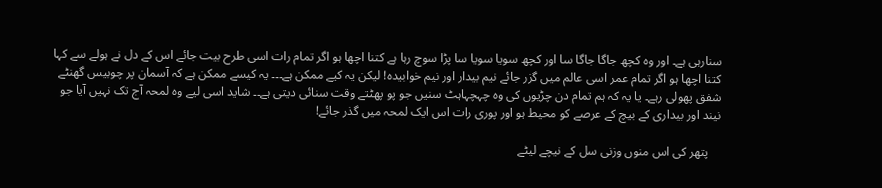سنارہی ہے۔ اور وہ کچھ جاگا جاگا سا اور کچھ سویا سویا سا پڑا سوچ رہا ہے کتنا اچھا ہو اگر تمام رات اسی طرح بیت جائے اس کے دل نے ہولے سے کہا کتنا اچھا ہو اگر تمام عمر اسی عالم میں گزر جائے نیم بیدار اور نیم خوابیدہ! لیکن یہ کیے ممکن ہے۔۔۔ یہ کیسے ممکن ہے کہ آسمان پر چوبیس گھنٹے شفق پھولی رہے۔ یا یہ کہ ہم تمام دن چڑیوں کی وہ چہچہاہٹ سنیں جو پو پھٹتے وقت سنائی دیتی ہے۔۔ شاید اسی لیے وہ لمحہ آج تک نہیں آیا جو نیند اور بیداری کے بیچ کے عرصے کو محیط ہو اور پوری رات اس ایک لمحہ میں گذر جائے!

    پتھر کی اس منوں وزنی سل کے نیچے لیٹے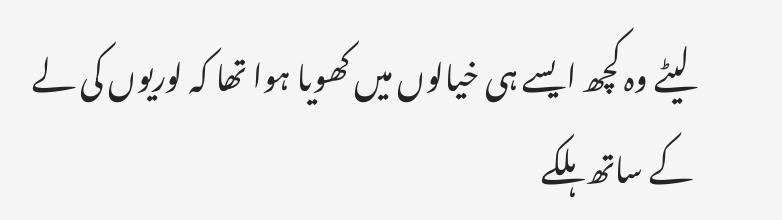لیٹے وہ کچھ ایسے ہی خیالوں میں کھویا ہوا تھا کہ لوریوں کی لے کے ساتھ ہلکے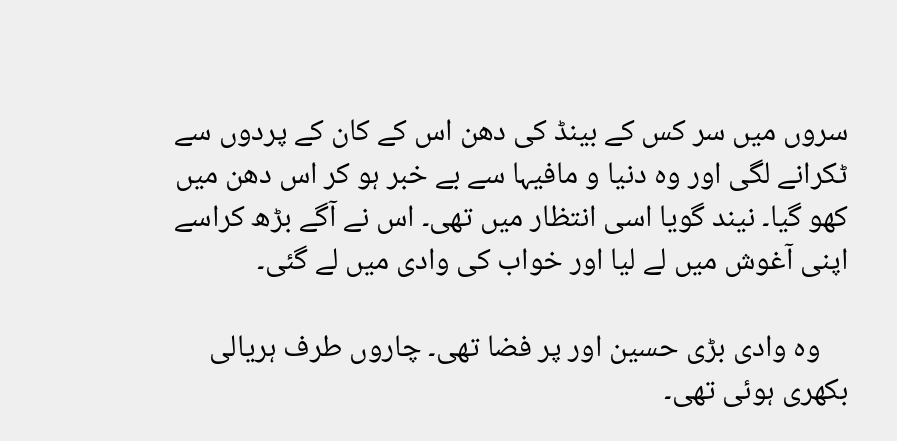سروں میں سر کس کے بینڈ کی دھن اس کے کان کے پردوں سے ٹکرانے لگی اور وہ دنیا و مافیہا سے بے خبر ہو کر اس دھن میں کھو گیا۔ نیند گویا اسی انتظار میں تھی۔ اس نے آگے بڑھ کراسے اپنی آغوش میں لے لیا اور خواب کی وادی میں لے گئی۔

    وہ وادی بڑی حسین اور پر فضا تھی۔ چاروں طرف ہریالی بکھری ہوئی تھی۔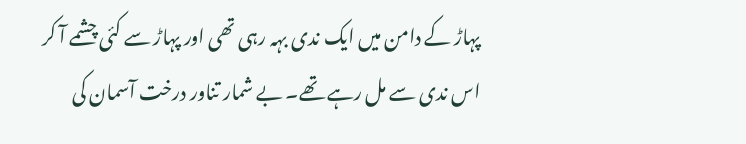پہاڑ کے دامن میں ایک ندی بہہ رہی تھی اور پہاڑ سے کئی چشمے آ کر اس ندی سے مل رہے تھے۔ بے شمار تناور درخت آسمان کی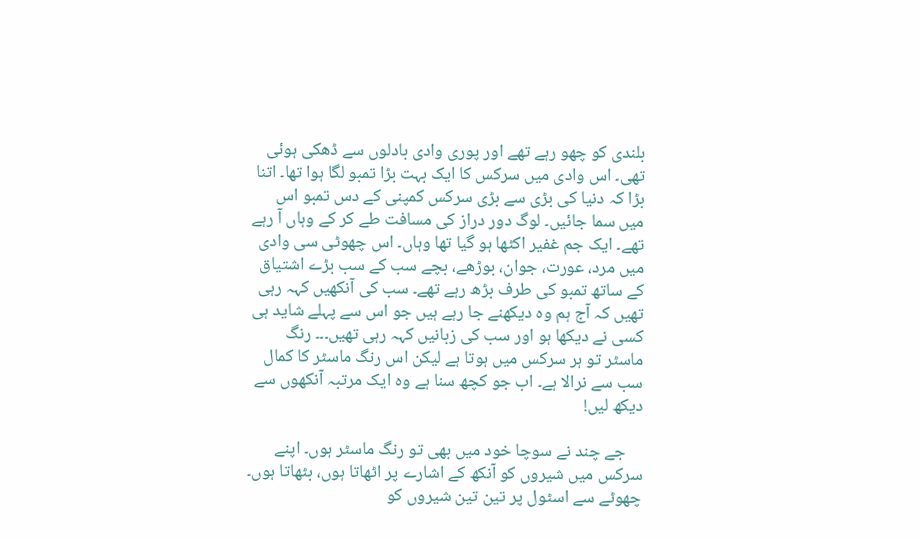بلندی کو چھو رہے تھے اور پوری وادی بادلوں سے ڈھکی ہوئی تھی۔ اس وادی میں سرکس کا ایک بہت بڑا تمبو لگا ہوا تھا۔ اتنا بڑا کہ دنیا کی بڑی سے بڑی سرکس کمپنی کے دس تمبو اس میں سما جائیں۔ لوگ دور دراز کی مسافت طے کر کے وہاں آ رہے تھے۔ ایک جم غفیر اکٹھا ہو گیا تھا وہاں۔ اس چھوٹی سی وادی میں مرد، عورت، جوان، بوڑھے، بچے سب کے سب بڑے اشتیاق کے ساتھ تمبو کی طرف بڑھ رہے تھے۔ سب کی آنکھیں کہہ رہی تھیں کہ آج ہم وہ دیکھنے جا رہے ہیں جو اس سے پہلے شاید ہی کسی نے دیکھا ہو اور سب کی زبانیں کہہ رہی تھیں۔۔۔ رنگ ماسٹر تو ہر سرکس میں ہوتا ہے لیکن اس رنگ ماسٹر کا کمال سب سے نرالا ہے۔ اب جو کچھ سنا ہے وہ ایک مرتبہ آنکھوں سے دیکھ لیں!

    جے چند نے سوچا خود میں بھی تو رنگ ماسٹر ہوں۔ اپنے سرکس میں شیروں کو آنکھ کے اشارے پر اٹھاتا ہوں، بٹھاتا ہوں۔ چھوٹے سے اسٹول پر تین تین شیروں کو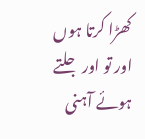کھڑا کرتا ہوں اور تو اور جلتے ہوئے آہنی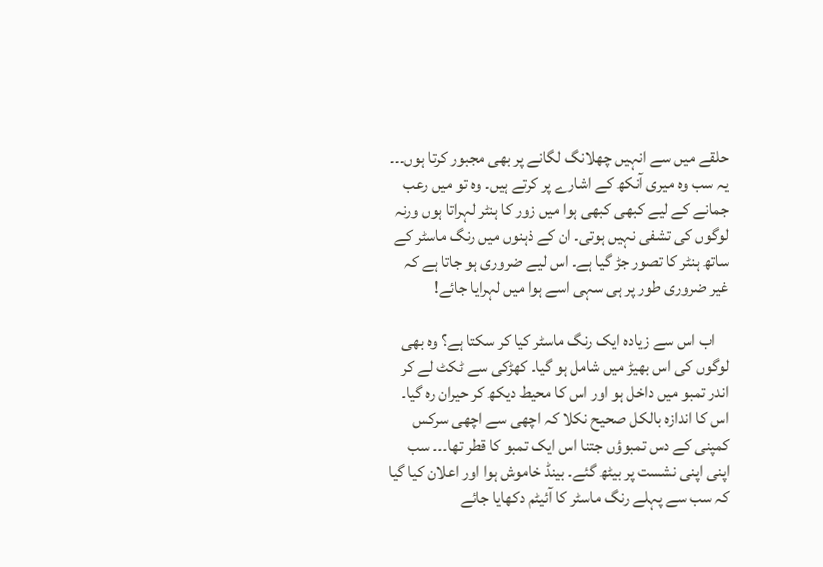حلقے میں سے انہیں چھلانگ لگانے پر بھی مجبور کرتا ہوں۔۔۔ یہ سب وہ میری آنکھ کے اشارے پر کرتے ہیں۔ وہ تو میں رعب جمانے کے لیے کبھی کبھی ہوا میں زور کا ہنٹر لہراتا ہوں ورنہ لوگوں کی تشفی نہیں ہوتی۔ ان کے ذہنوں میں رنگ ماسٹر کے ساتھ ہنٹر کا تصور جڑ گیا ہے۔ اس لیے ضروری ہو جاتا ہے کہ غیر ضروری طور پر ہی سہی اسے ہوا میں لہرایا جائے!

    اب اس سے زیادہ ایک رنگ ماسٹر کیا کر سکتا ہے؟ وہ بھی لوگوں کی اس بھیڑ میں شامل ہو گیا۔ کھڑکی سے ٹکٹ لے کر اندر تمبو میں داخل ہو اور اس کا محیط دیکھ کر حیران رہ گیا۔ اس کا اندازہ بالکل صحیح نکلا کہ اچھی سے اچھی سرکس کمپنی کے دس تمبوؤں جتنا اس ایک تمبو کا قطر تھا۔۔۔ سب اپنی اپنی نشست پر بیٹھ گئے۔ بینڈ خاموش ہوا اور اعلان کیا گیا کہ سب سے پہلے رنگ ماسٹر کا آئیٹم دکھایا جائے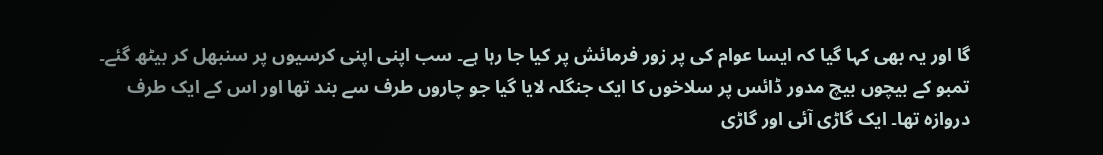گا اور یہ بھی کہا گیا کہ ایسا عوام کی پر زور فرمائش پر کیا جا رہا ہے۔ سب اپنی اپنی کرسیوں پر سنبھل کر بیٹھ گئے۔ تمبو کے بیچوں بیچ مدور ڈائس پر سلاخوں کا ایک جنگلہ لایا گیا جو چاروں طرف سے بند تھا اور اس کے ایک طرف دروازہ تھا۔ ایک گاڑی آئی اور گاڑی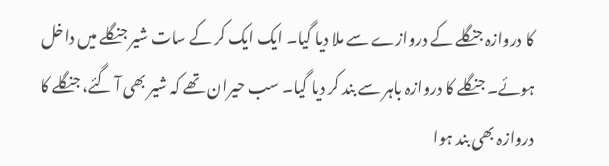کا دروازہ جنگلے کے دروازے سے ملا دیا گیا۔ ایک ایک کر کے سات شیر جنگلے میں داخل ہوئے۔ جنگلے کا دروازہ باہر سے بند کر دیا گیا۔ سب حیران تھے کہ شیر بھی آ گئے، جنگلے کا دروازہ بھی بند ہوا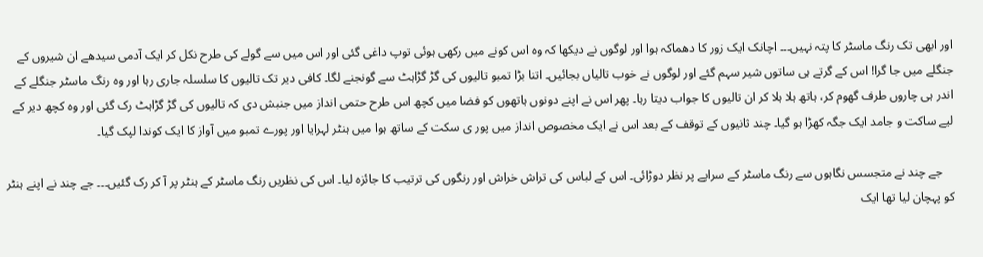اور ابھی تک رنگ ماسٹر کا پتہ نہیں۔۔۔ اچانک ایک زور کا دھماکہ ہوا اور لوگوں نے دیکھا کہ وہ اس کونے میں رکھی ہوئی توپ داغی گئی اور اس میں سے گولے کی طرح نکل کر ایک آدمی سیدھے ان شیروں کے جنگلے میں جا گرا! اس کے گرتے ہی ساتوں شیر سہم گئے اور لوگوں نے خوب تالیاں بجائیں۔ اتنا بڑا تمبو تالیوں کی گڑ گڑاہٹ سے گونجنے لگا۔ کافی دیر تک تالیوں کا سلسلہ جاری رہا اور وہ رنگ ماسٹر جنگلے کے اندر ہی چاروں طرف گھوم کر، ہاتھ ہلا ہلا کر ان تالیوں کا جواب دیتا رہا۔ پھر اس نے اپنے دونوں ہاتھوں کو فضا میں کچھ اس طرح حتمی انداز میں جنبش دی کہ تالیوں کی گڑ گڑاہٹ رک گئی اور وہ کچھ دیر کے لیے ساکت و جامد ایک جگہ کھڑا ہو گیا۔ چند ثانیوں کے توقف کے بعد اس نے ایک مخصوص انداز میں پور ی سکت کے ساتھ ہوا میں ہنٹر لہرایا اور پورے تمبو میں آواز کا ایک کوندا لپک گیا۔

    جے چند نے متجسس نگاہوں سے رنگ ماسٹر کے سراپے پر نظر دوڑائی۔ اس کے لباس کی تراش خراش اور رنگوں کی ترتیب کا جائزہ لیا۔ اس کی نظریں رنگ ماسٹر کے ہنٹر پر آ کر رک گئیں۔۔۔ جے چند نے اپنے ہنٹر کو پہچان لیا تھا ایک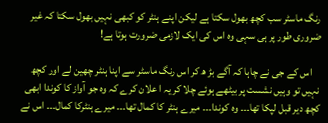رنگ ماسٹر سب کچھ بھول سکتا ہے لیکن اپنے ہنٹر کو کبھی نہیں بھول سکتا کہ غیر ضروری طور پر ہی سہی وہ اس کی ایک لازمی ضرورت ہوتا ہے!

    اس کے جی نے چاہا کہ آگے بڑ ھ کر اس رنگ ماسٹر سے اپنا ہنٹر چھین لے اور کچھ نہیں تو وہیں نشست پر بیٹھے ہوئے چلا کر یہ ا علان کرے کہ وہ جو آواز کا کوندا ابھی کچھ دیر قبل لپکا تھا۔۔۔ وہ کوندا۔۔۔ میرے ہنٹر کا کمال تھا۔۔۔ میرے ہنٹرکا کمال۔۔۔ اس نے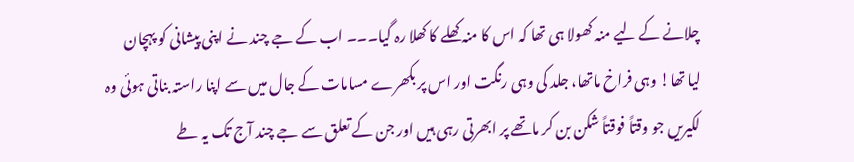چلانے کے لیے منہ کھولا ہی تھا کہ اس کا منہ کھلے کا کھلا رہ گیا۔۔۔ اب کے جے چند نے اپنی پیشانی کو پہچان لیا تھا! وہی فراخ ماتھا، جلد کی وہی رنگت اور اس پر بکھرے مسامات کے جال میں سے اپنا راستہ بناتی ہوئی وہ لکیریں جو وقتاً فوقتاً شکن بن کر ماتھے پر ابھرتی رہی ہیں اور جن کے تعلق سے جے چند آج تک یہ طے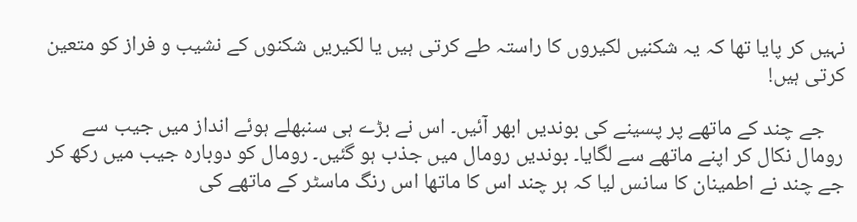نہیں کر پایا تھا کہ یہ شکنیں لکیروں کا راستہ طے کرتی ہیں یا لکیریں شکنوں کے نشیب و فراز کو متعین کرتی ہیں!

    جے چند کے ماتھے پر پسینے کی بوندیں ابھر آئیں۔ اس نے بڑے ہی سنبھلے ہوئے انداز میں جیب سے رومال نکال کر اپنے ماتھے سے لگایا۔ بوندیں رومال میں جذب ہو گئیں۔ رومال کو دوبارہ جیب میں رکھ کر جے چند نے اطمینان کا سانس لیا کہ ہر چند اس کا ماتھا اس رنگ ماسٹر کے ماتھے کی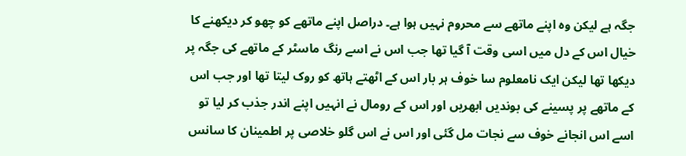جگہ ہے لیکن وہ اپنے ماتھے سے محروم نہیں ہوا ہے۔ دراصل اپنے ماتھے کو چھو کر دیکھنے کا خیال اس کے دل میں اسی وقت آ گیا تھا جب اس نے اسے رنگ ماسٹر کے ماتھے کی جگہ پر دیکھا تھا لیکن ایک نامعلوم سا خوف ہر بار اس کے اٹھتے ہاتھ کو روک لیتا تھا اور جب اس کے ماتھے پر پسینے کی بوندیں ابھریں اور اس کے رومال نے انہیں اپنے اندر جذب کر لیا تو اسے اس انجانے خوف سے نجات مل گئی اور اس نے اس گلو خلاصی پر اطمینان کا سانس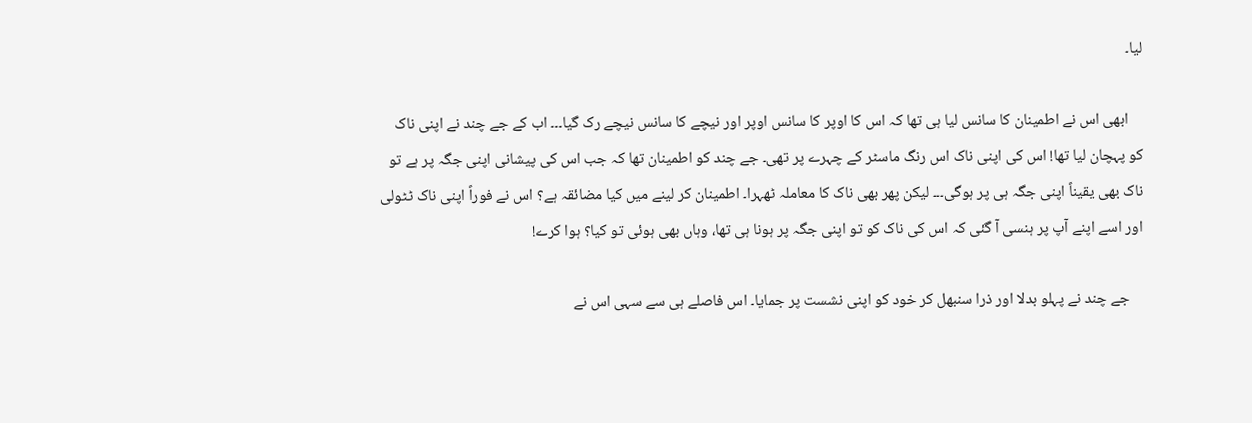لیا۔

    ابھی اس نے اطمینان کا سانس لیا ہی تھا کہ اس کا اوپر کا سانس اوپر اور نیچے کا سانس نیچے رک گیا۔۔۔ اب کے جے چند نے اپنی ناک کو پہچان لیا تھا! اس کی اپنی ناک اس رنگ ماسٹر کے چہرے پر تھی۔ جے چند کو اطمینان تھا کہ جب اس کی پیشانی اپنی جگہ پر ہے تو ناک بھی یقیناً اپنی جگہ ہی پر ہوگی۔۔۔ لیکن پھر بھی ناک کا معاملہ ٹھہرا۔ اطمینان کر لینے میں کیا مضائقہ ہے؟ اس نے فوراً اپنی ناک ٹٹولی اور اسے اپنے آپ پر ہنسی آ گئی کہ اس کی ناک کو تو اپنی جگہ پر ہونا ہی تھا، وہاں بھی ہوئی تو کیا؟ ہوا کرے!

    جے چند نے پہلو بدلا اور ذرا سنبھل کر خود کو اپنی نشست پر جمایا۔ اس فاصلے ہی سے سہی اس نے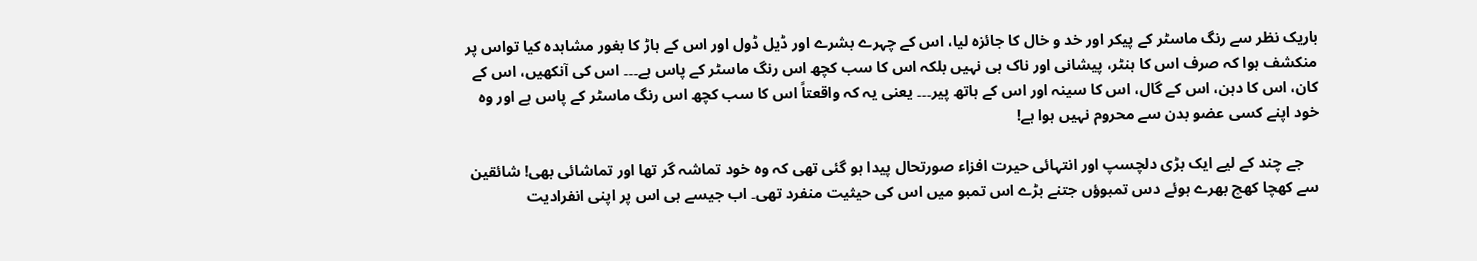باریک نظر سے رنگ ماسٹر کے پیکر اور خد و خال کا جائزہ لیا، اس کے چہرے بشرے اور ڈیل ڈول اور اس کے ہاڑ کا بغور مشاہدہ کیا تواس پر منکشف ہوا کہ صرف اس کا ہنٹر، پیشانی اور ناک ہی نہیں بلکہ اس کا سب کچھ اس رنگ ماسٹر کے پاس ہے۔۔۔ اس کی آنکھیں، اس کے کان، اس کا دہن، اس کے گال، اس کا سینہ اور اس کے ہاتھ پیر۔۔۔ یعنی یہ کہ واقعتاً اس کا سب کچھ اس رنگ ماسٹر کے پاس ہے اور وہ خود اپنے کسی عضو بدن سے محروم نہیں ہوا ہے!

    جے چند کے لیے ایک بڑی دلچسپ اور انتہائی حیرت افزاء صورتحال پیدا ہو گئی تھی کہ وہ خود تماشہ گر تھا اور تماشائی بھی! شائقین سے کھچا کھچ بھرے ہوئے دس تمبوؤں جتنے بڑے اس تمبو میں اس کی حیثیت منفرد تھی۔ اب جیسے ہی اس پر اپنی انفرادیت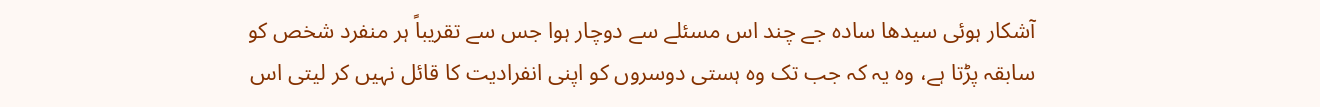آشکار ہوئی سیدھا سادہ جے چند اس مسئلے سے دوچار ہوا جس سے تقریباً ہر منفرد شخص کو سابقہ پڑتا ہے، وہ یہ کہ جب تک وہ ہستی دوسروں کو اپنی انفرادیت کا قائل نہیں کر لیتی اس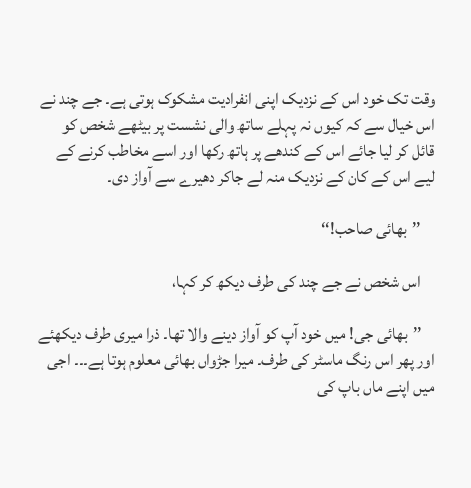وقت تک خود اس کے نزدیک اپنی انفرادیت مشکوک ہوتی ہے۔ جے چند نے اس خیال سے کہ کیوں نہ پہلے ساتھ والی نشست پر بیٹھے شخص کو قائل کر لیا جائے اس کے کندھے پر ہاتھ رکھا اور اسے مخاطب کرنے کے لیے اس کے کان کے نزدیک منہ لے جاکر دھیرے سے آواز دی۔

    ’’بھائی صاحب!‘‘

    اس شخص نے جے چند کی طرف دیکھ کر کہا،

    ’’بھائی جی! میں خود آپ کو آواز دینے والا تھا۔ ذرا میری طرف دیکھئے اور پھر اس رنگ ماسٹر کی طرف۔ میرا جڑواں بھائی معلوم ہوتا ہے۔۔۔ اجی میں اپنے ماں باپ کی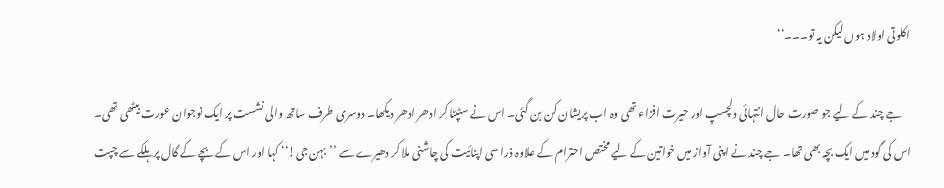اکلوتی اولاد ہوں لیکن یہ تو۔۔۔‘‘

    جے چند کے لیے جو صورت حال انتہائی دلچسپ اور حیرت افزاء تھی وہ اب پریشان کن بن گئی۔ اس نے سٹپٹا کر ادھر ادھر دیکھا۔ دوسری طرف ساتھ والی نشست پر ایک نوجوان عورت بیٹھی تھی۔ اس کی گود میں ایک بچہ بھی تھا۔ جے چند نے اپنی آواز میں خواتین کے لیے مختص احترام کے علاوہ ذرا سی اپنائیت کی چاشنی ملا کر دھیرے سے ’’بہن جی!‘‘ کہا اور اس کے بچے کے گال پر ہلکے سے چپت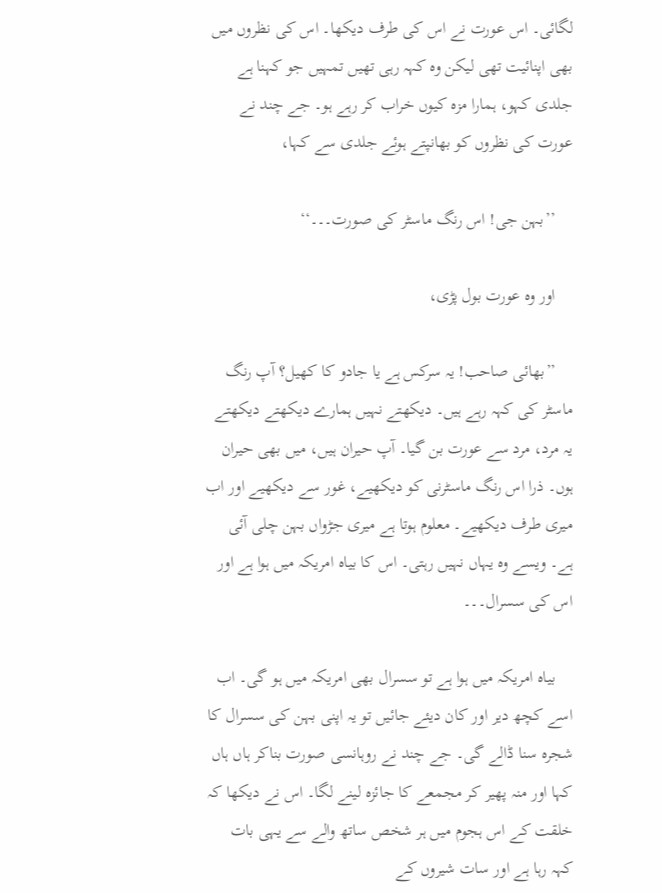لگائی۔ اس عورت نے اس کی طرف دیکھا۔ اس کی نظروں میں بھی اپنائیت تھی لیکن وہ کہہ رہی تھیں تمہیں جو کہنا ہے جلدی کہو، ہمارا مزہ کیوں خراب کر رہے ہو۔ جے چند نے عورت کی نظروں کو بھانپتے ہوئے جلدی سے کہا،

    ’’بہن جی! اس رنگ ماسٹر کی صورت۔۔۔‘‘

    اور وہ عورت بول پڑی،

    ’’بھائی صاحب! یہ سرکس ہے یا جادو کا کھیل؟ آپ رنگ ماسٹر کی کہہ رہے ہیں۔ دیکھتے نہیں ہمارے دیکھتے دیکھتے یہ مرد، مرد سے عورت بن گیا۔ آپ حیران ہیں، میں بھی حیران ہوں۔ ذرا اس رنگ ماسٹرنی کو دیکھیے، غور سے دیکھیے اور اب میری طرف دیکھیے۔ معلوم ہوتا ہے میری جڑواں بہن چلی آئی ہے۔ ویسے وہ یہاں نہیں رہتی۔ اس کا بیاہ امریکہ میں ہوا ہے اور اس کی سسرال۔۔۔

    بیاہ امریکہ میں ہوا ہے تو سسرال بھی امریکہ میں ہو گی۔ اب اسے کچھ دیر اور کان دیئے جائیں تو یہ اپنی بہن کی سسرال کا شجرہ سنا ڈالے گی۔ جے چند نے روہانسی صورت بناکر ہاں ہاں کہا اور منہ پھیر کر مجمعے کا جائزہ لینے لگا۔ اس نے دیکھا کہ خلقت کے اس ہجوم میں ہر شخص ساتھ والے سے یہی بات کہہ رہا ہے اور سات شیروں کے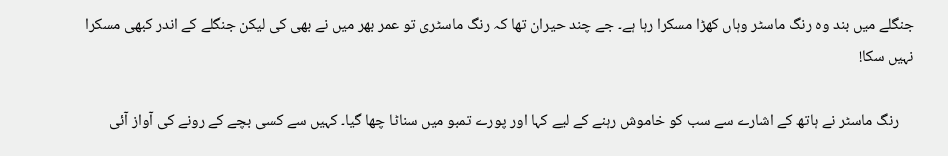جنگلے میں بند وہ رنگ ماسٹر وہاں کھڑا مسکرا رہا ہے۔ جے چند حیران تھا کہ رنگ ماسٹری تو عمر بھر میں نے بھی کی لیکن جنگلے کے اندر کبھی مسکرا نہیں سکا!

    رنگ ماسٹر نے ہاتھ کے اشارے سے سب کو خاموش رہنے کے لیے کہا اور پورے تمبو میں سناٹا چھا گیا۔ کہیں سے کسی بچے کے رونے کی آواز آئی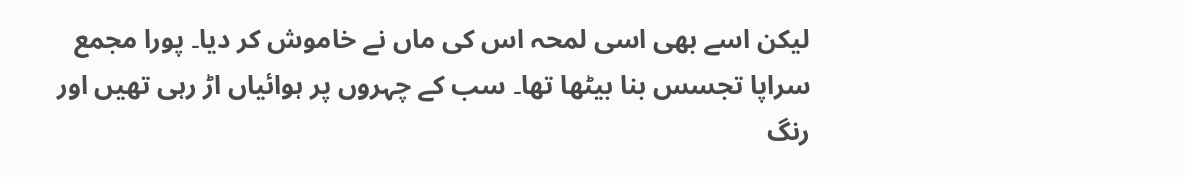لیکن اسے بھی اسی لمحہ اس کی ماں نے خاموش کر دیا۔ پورا مجمع سراپا تجسس بنا بیٹھا تھا۔ سب کے چہروں پر ہوائیاں اڑ رہی تھیں اور رنگ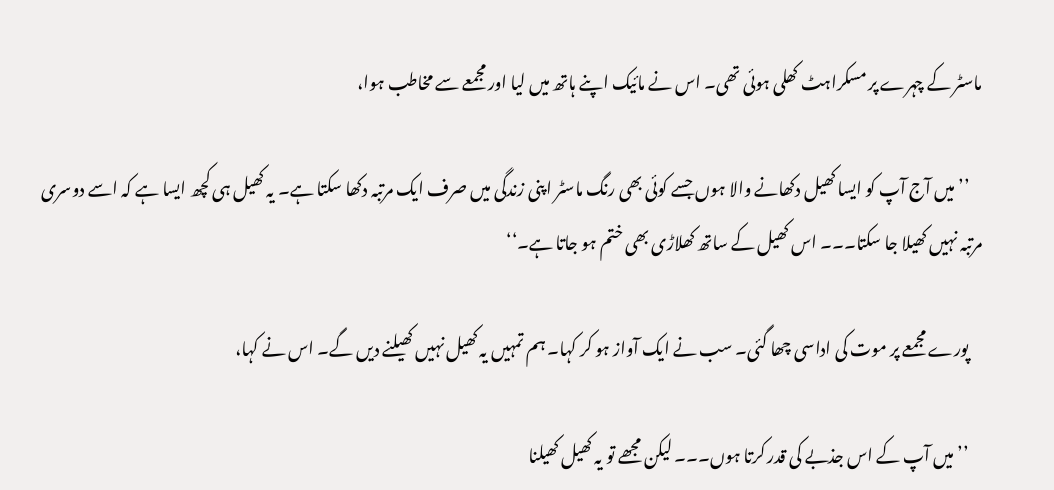ماسٹر کے چہرے پر مسکراہٹ کھلی ہوئی تھی۔ اس نے مائیک اپنے ہاتھ میں لیا اور مجمعے سے مخاطب ہوا،

    ’’میں آج آپ کو ایسا کھیل دکھانے والا ہوں جسے کوئی بھی رنگ ماسٹر اپنی زندگی میں صرف ایک مرتبہ دکھا سکتا ہے۔ یہ کھیل ہی کچھ ایسا ہے کہ اسے دوسری مرتبہ نہیں کھیلا جا سکتا۔۔۔ اس کھیل کے ساتھ کھلاڑی بھی ختم ہو جاتا ہے۔‘‘

    پورے مجمعے پر موت کی اداسی چھا گئی۔ سب نے ایک آواز ہو کر کہا۔ ہم تمہیں یہ کھیل نہیں کھیلنے دیں گے۔ اس نے کہا،

    ’’میں آپ کے اس جذبے کی قدر کرتا ہوں۔۔۔ لیکن مجھے تو یہ کھیل کھیلنا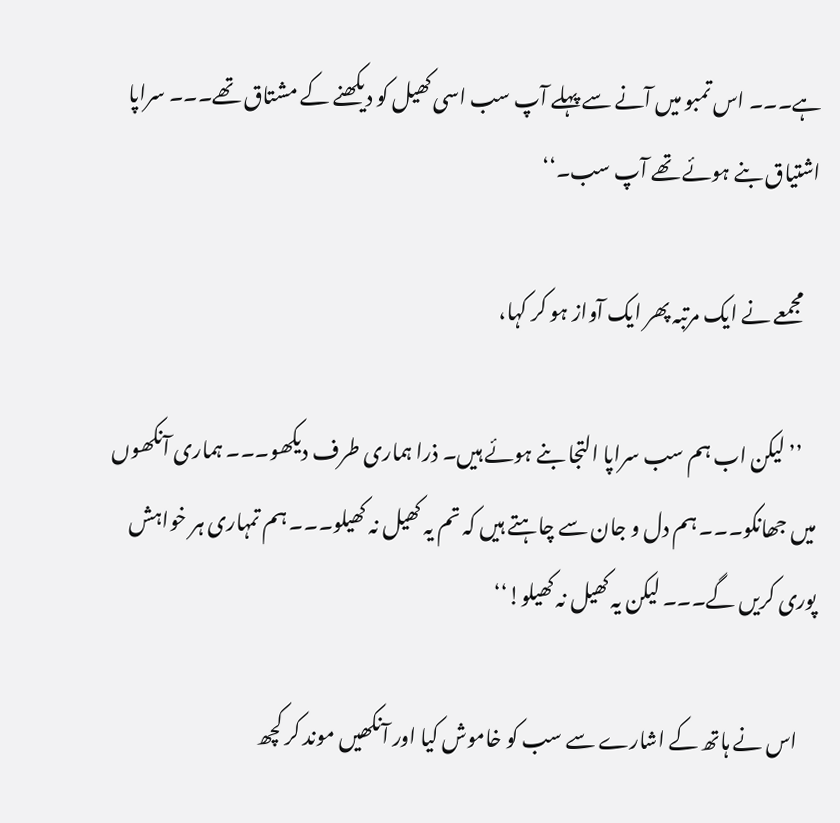ہے۔۔۔ اس تمبو میں آنے سے پہلے آپ سب اسی کھیل کو دیکھنے کے مشتاق تھے۔۔۔ سراپا اشتیاق بنے ہوئے تھے آپ سب۔‘‘

    مجمعے نے ایک مرتبہ پھر ایک آواز ہو کر کہا،

    ’’لیکن اب ہم سب سراپا التجا بنے ہوئے ہیں۔ ذرا ہماری طرف دیکھو۔۔۔ ہماری آنکھوں میں جھانکو۔۔۔ ہم دل و جان سے چاہتے ہیں کہ تم یہ کھیل نہ کھیلو۔۔۔ ہم تمہاری ہر خواہش پوری کریں گے۔۔۔ لیکن یہ کھیل نہ کھیلو!‘‘

    اس نے ہاتھ کے اشارے سے سب کو خاموش کیا اور آنکھیں موند کر کچھ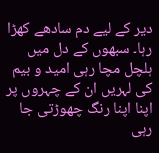دیر کے لیے دم سادھے کھڑا رہا۔ سبھوں کے دل میں ہلچل مچا رہی امید و بیم کی لہریں ان کے چہروں پر اپنا اپنا رنگ چھوڑتی جا رہی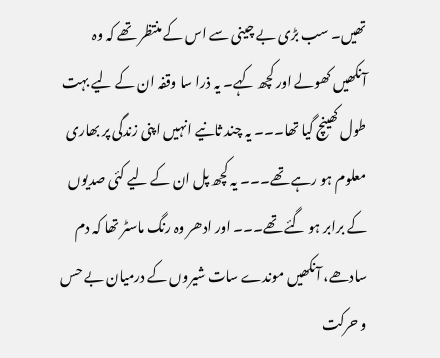تھیں۔ سب بڑی بے چینی سے اس کے منتظر تھے کہ وہ آنکھیں کھولے اور کچھ کہے۔ یہ ذرا سا وقفہ ان کے لیے بہت طول کھینچ گیا تھا۔۔۔ یہ چند ثانیے انہیں اپنی زندگی پر بھاری معلوم ہو رہے تھے۔۔۔ یہ کچھ پل ان کے لیے کئی صدیوں کے برابر ہو گئے تھے۔۔۔ اور ادھر وہ رنگ ماسٹر تھا کہ دم سادھے، آنکھیں موندے سات شیروں کے درمیان بے حس و حرکت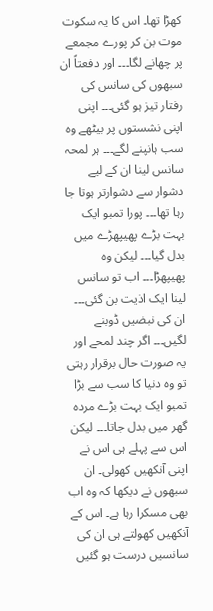کھڑا تھا۔ اس کا یہ سکوت موت بن کر پورے مجمعے پر چھانے لگا۔۔۔ اور دفعتاً ان سبھوں کی سانس کی رفتار تیز ہو گئی۔۔۔ اپنی اپنی نشستوں پر بیٹھے وہ سب ہانپنے لگے۔۔۔ ہر لمحہ سانس لینا ان کے لیے دشوار سے دشوارتر ہوتا جا رہا تھا۔۔۔ پورا تمبو ایک بہت بڑے پھیپھڑے میں بدل گیا۔۔۔ لیکن وہ پھیپھڑا۔۔۔ اب تو سانس لینا ایک اذیت بن گئی۔۔۔ ان کی نبضیں ڈوبنے لگیں۔۔۔ اگر چند لمحے اور یہ صورت حال برقرار رہتی تو وہ دنیا کا سب سے بڑا تمبو ایک بہت بڑے مردہ گھر میں بدل جاتا۔۔۔ لیکن اس سے پہلے ہی اس نے اپنی آنکھیں کھولی۔ ان سبھوں نے دیکھا کہ وہ اب بھی مسکرا رہا ہے۔ اس کے آنکھیں کھولتے ہی ان کی سانسیں درست ہو گئیں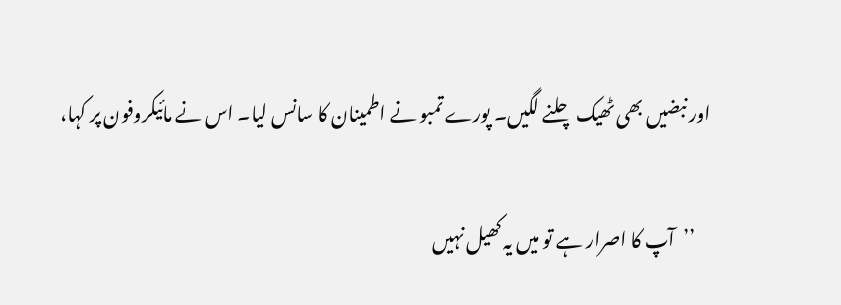اور نبضیں بھی ٹھیک چلنے لگیں۔ پورے تمبو نے اطمینان کا سانس لیا۔ اس نے مائیکروفون پر کہا،

    ’’آپ کا اصرار ہے تو میں یہ کھیل نہیں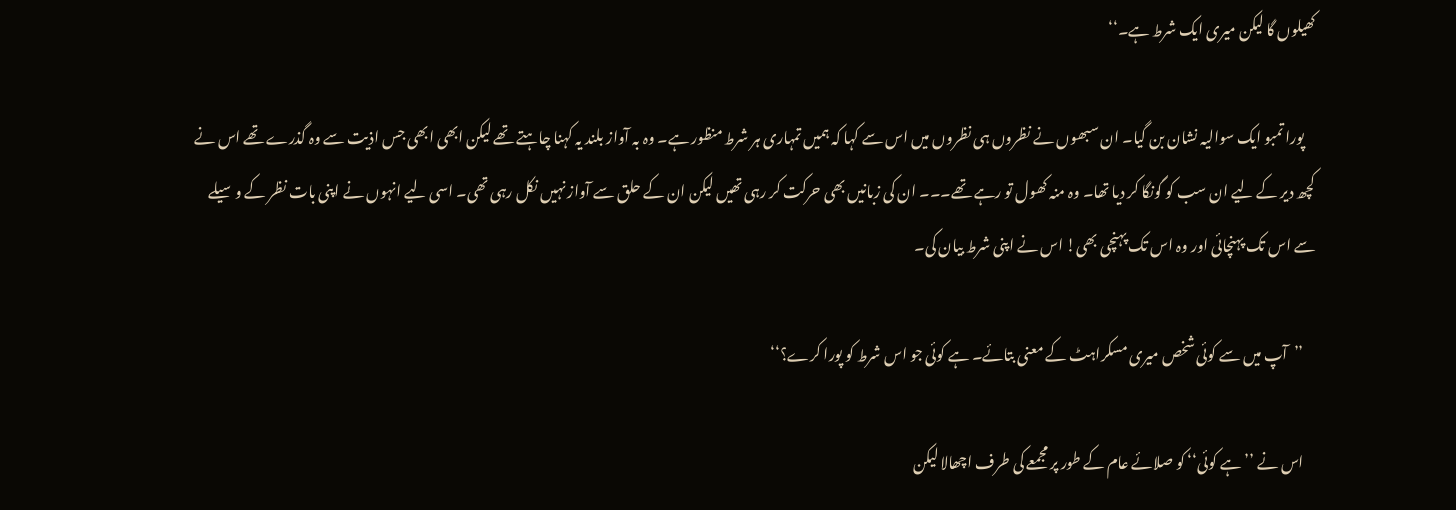کھیلوں گا لیکن میری ایک شرط ہے۔‘‘

    پورا تمبو ایک سوالیہ نشان بن گیا۔ ان سبھوں نے نظروں ہی نظروں میں اس سے کہا کہ ہمیں تمہاری ہر شرط منظور ہے۔ وہ بہ آواز بلند یہ کہنا چاہتے تھے لیکن ابھی ابھی جس اذیت سے وہ گذرے تھے اس نے کچھ دیر کے لیے ان سب کو گونگا کر دیا تھا۔ وہ منہ کھول تو رہے تھے۔۔۔ ان کی زبانیں بھی حرکت کر رہی تھیں لیکن ان کے حلق سے آواز نہیں نکل رہی تھی۔ اسی لیے انہوں نے اپنی بات نظر کے وسیلے سے اس تک پہنچائی اور وہ اس تک پہنچی بھی! اس نے اپنی شرط بیان کی۔

    ’’آپ میں سے کوئی شخص میری مسکراہٹ کے معنی بتائے۔ ہے کوئی جو اس شرط کو پورا کرے؟‘‘

    اس نے ’’ہے کوئی‘‘ کو صلائے عام کے طور پر مجمعے کی طرف اچھالا لیکن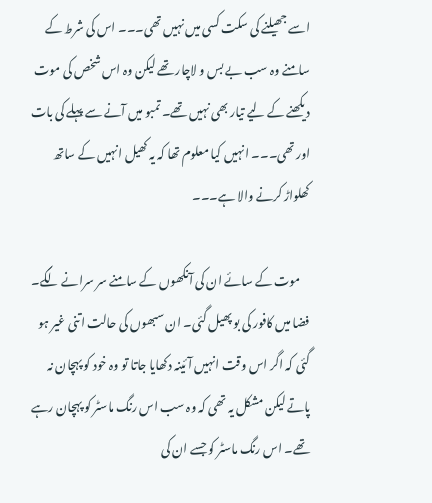اسے جھیلنے کی سکت کسی میں نہیں تھی۔۔۔ اس کی شرط کے سامنے وہ سب بے بس و لاچار تھے لیکن وہ اس شخص کی موت دیکھنے کے لیے تیار بھی نہیں تھے۔ تمبو میں آنے سے پہلے کی بات اور تھی۔۔۔ انہیں کیا معلوم تھا کہ یہ کھیل انہیں کے ساتھ کھلواڑ کرنے والا ہے۔۔۔

    موت کے سائے ان کی آنکھوں کے سامنے سر سرانے لگے۔ فضا میں کافور کی بو پھیل گئی۔ ان سبھوں کی حالت اتنی غیر ہو گئی کہ اگر اس وقت انہیں آئینہ دکھایا جاتا تو وہ خود کو پہچان نہ پاتے لیکن مشکل یہ تھی کہ وہ سب اس رنگ ماسٹر کو پہچان رہے تھے۔ اس رنگ ماسٹر کو جسے ان کی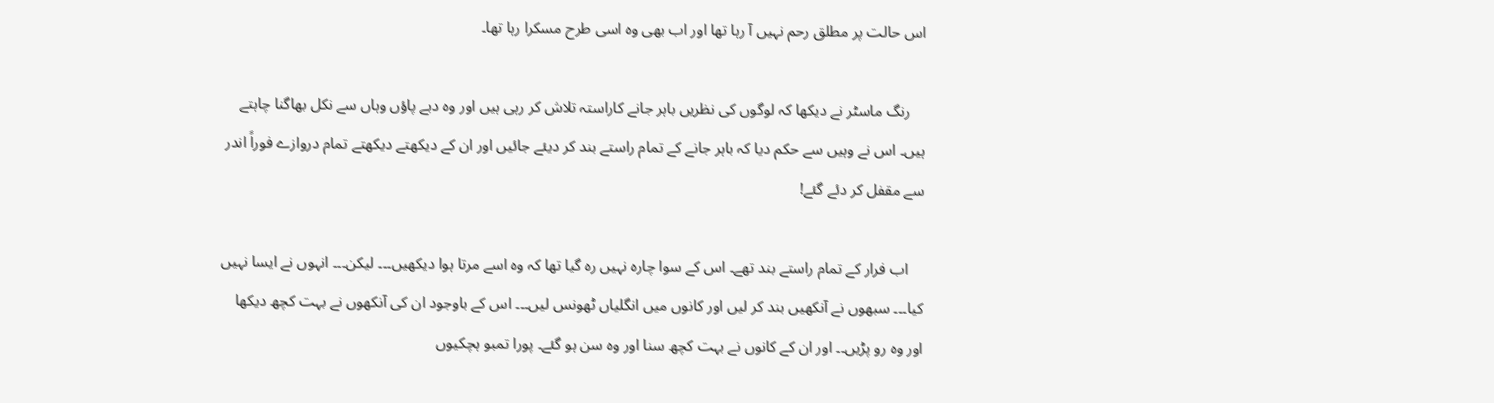اس حالت پر مطلق رحم نہیں آ رہا تھا اور اب بھی وہ اسی طرح مسکرا رہا تھا۔

    رنگ ماسٹر نے دیکھا کہ لوگوں کی نظریں باہر جانے کاراستہ تلاش کر رہی ہیں اور وہ دبے پاؤں وہاں سے نکل بھاگنا چاہتے ہیں۔ اس نے وہیں سے حکم دیا کہ باہر جانے کے تمام راستے بند کر دیئے جائیں اور ان کے دیکھتے دیکھتے تمام دروازے فوراً اندر سے مقفل کر دئے گئے!

    اب فرار کے تمام راستے بند تھے۔ اس کے سوا چارہ نہیں رہ گیا تھا کہ وہ اسے مرتا ہوا دیکھیں۔۔۔ لیکن۔۔۔ انہوں نے ایسا نہیں کیا۔۔۔ سبھوں نے آنکھیں بند کر لیں اور کانوں میں انگلیاں ٹھونس لیں۔۔۔ اس کے باوجود ان کی آنکھوں نے بہت کچھ دیکھا اور وہ رو پڑیں۔۔ اور ان کے کانوں نے بہت کچھ سنا اور وہ سن ہو گئے۔ پورا تمبو ہچکیوں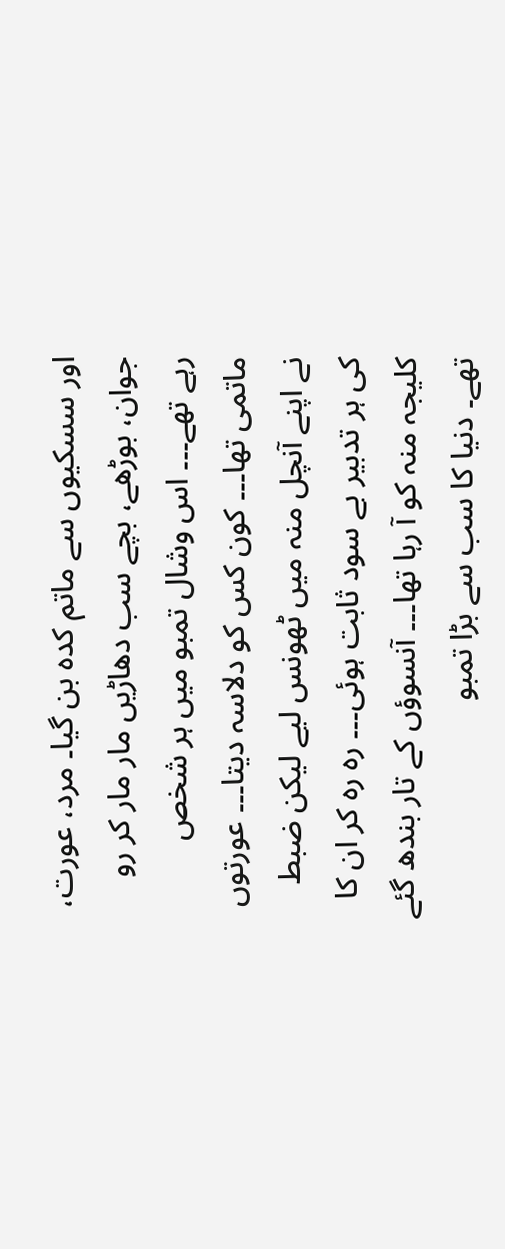اور سسکیوں سے ماتم کدہ بن گیا۔ مرد، عورت، جوان، بوڑھے، بچے سب دھاڑیں مار مار کر رو رہے تھے۔۔۔ اس وشال تمبو میں ہر شخص ماتمی تھا۔۔۔ کون کس کو دلاسہ دیتا۔۔۔ عورتوں نے اپنے آنچل منہ میں ٹھونس لیے لیکن ضبط کی ہر تدبیر بے سود ثابت ہوئی۔۔۔ رہ رہ کر ان کا کلیجہ منہ کو آ رہا تھا۔۔۔ آنسوؤں کے تار بندھ گئے تھے۔ دنیا کا سب سے بڑا تمبو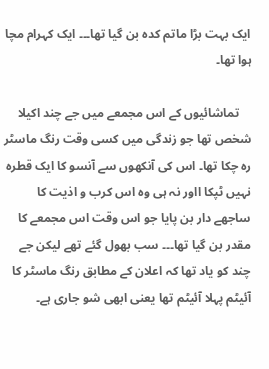ایک بہت بڑا ماتم کدہ بن گیا تھا۔۔۔ ایک کہرام مچا ہوا تھا۔

    تماشائیوں کے اس مجمعے میں جے چند اکیلا شخص تھا جو زندگی میں کسی وقت رنگ ماسٹر رہ چکا تھا۔ اس کی آنکھوں سے آنسو کا ایک قطرہ نہیں ٹپکا ااور نہ ہی وہ اس کرب و اذیت کا ساجھے دار بن پایا جو اس وقت اس مجمعے کا مقدر بن گیا تھا۔۔۔ سب بھول گئے تھے لیکن جے چند کو یاد تھا کہ اعلان کے مطابق رنگ ماسٹر کا آئیٹم پہلا آئیٹم تھا یعنی ابھی شو جاری ہے۔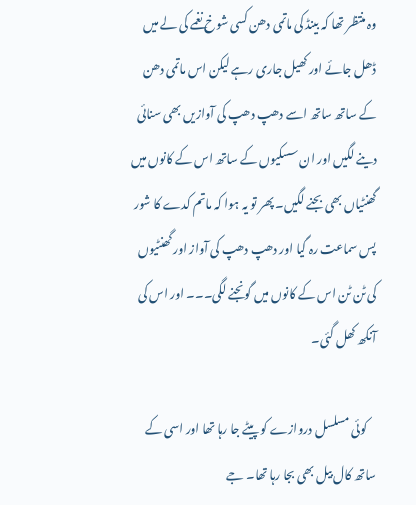وہ منتظر تھا کہ بینڈ کی ماتمی دھن کسی شوخ نغمے کی لے میں ڈھل جائے اور کھیل جاری رہے لیکن اس ماتمی دھن کے ساتھ ساتھ اسے دھپ دھپ کی آوازیں بھی سنائی دینے لگیں اور ان سسکیوں کے ساتھ اس کے کانوں میں گھنٹیاں بھی بجنے لگیں۔ پھر تو یہ ہوا کہ ماتم کدے کا شور پس سماعت رہ گیا اور دھپ دھپ کی آواز اور گھنٹیوں کی ٹن ٹن اس کے کانوں میں گونجنے لگی۔۔۔ اور اس کی آنکھ کھل گئی۔

    کوئی مسلسل دروازے کو پیٹے جا رہا تھا اور اسی کے ساتھ کال بیل بھی بجا رہا تھا۔ جے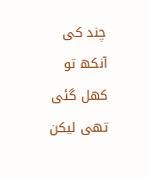چند کی آنکھ تو کھل گئی تھی لیکن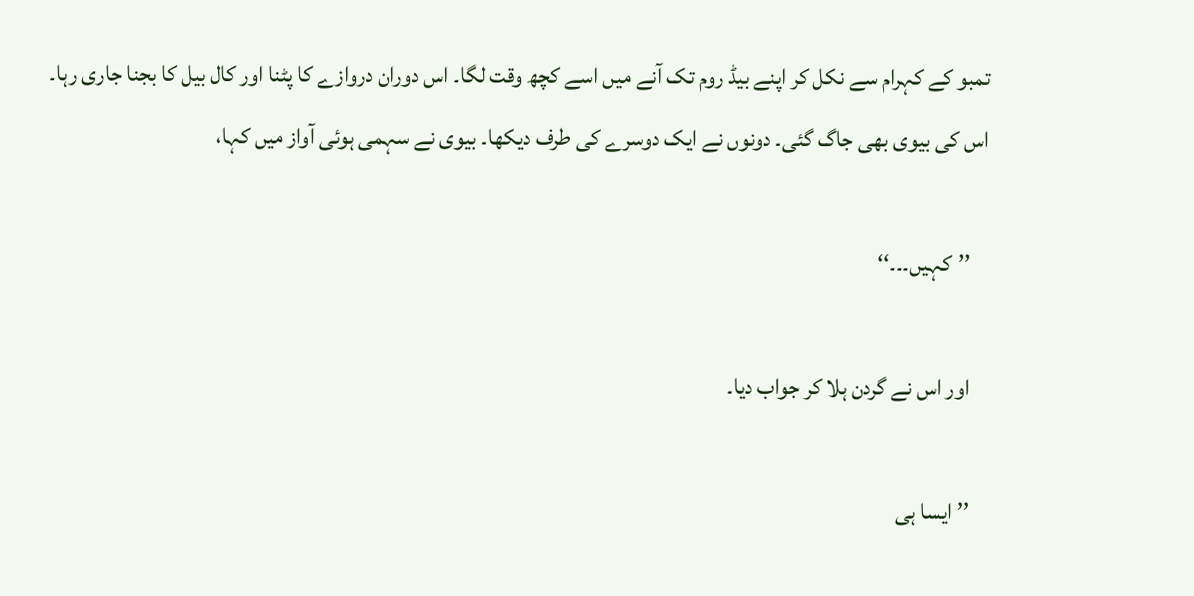تمبو کے کہرام سے نکل کر اپنے بیڈ روم تک آنے میں اسے کچھ وقت لگا۔ اس دوران دروازے کا پٹنا اور کال بیل کا بجنا جاری رہا۔ اس کی بیوی بھی جاگ گئی۔ دونوں نے ایک دوسرے کی طرف دیکھا۔ بیوی نے سہمی ہوئی آواز میں کہا،

    ’’کہیں۔۔۔‘‘

    اور اس نے گردن ہلا کر جواب دیا۔

    ’’ایسا ہی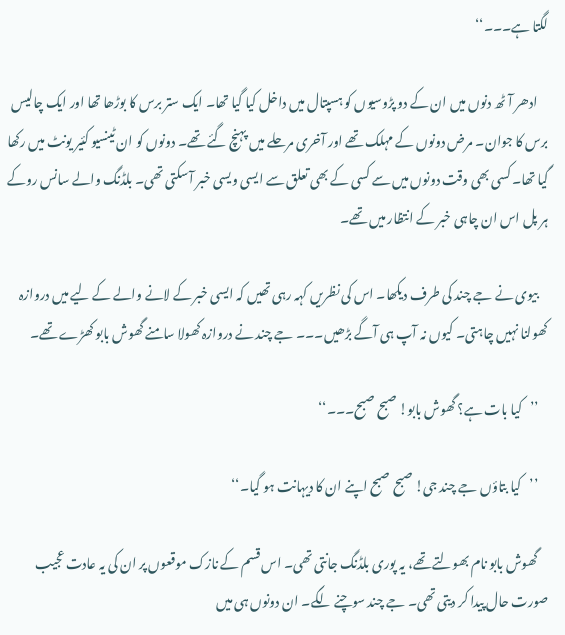لگتا ہے۔۔۔‘‘

    ادھر آٹھ دنوں میں ان کے دو پڑوسیوں کو ہسپتال میں داخل کیا گیا تھا۔ ایک ستر برس کا بوڑھا تھا اور ایک چالیس برس کا جوان۔ مرض دونوں کے مہلک تھے اور آخری مرحلے میں پہنچ گئے تھے۔ دونوں کو ان ٹینسیو کئیر یونٹ میں رکھا گیا تھا۔ کسی بھی وقت دونوں میں سے کسی کے بھی تعلق سے ایسی ویسی خبر آسکتی تھی۔ بلڈنگ والے سانس روکے ہر پل اس ان چاہی خبر کے انتظار میں تھے۔

    بیوی نے جے چند کی طرف دیکھا۔ اس کی نظریں کہہ رہی تھیں کہ ایسی خبر کے لانے والے کے لیے میں دروازہ کھولنا نہیں چاہتی۔ کیوں نہ آپ ہی آگے بڑھیں۔۔۔ جے چند نے دروازہ کھولا سامنے گھوش بابو کھڑے تھے۔

    ’’کیا بات ہے؟ گھوش بابو! صبح صبح۔۔۔‘‘

    ’’کیا بتاؤں جے چند جی! صبح صبح اپنے ان کا دیہانت ہو گیا۔‘‘

    گھوش بابو نام بھولتے تھے، یہ پوری بلڈنگ جانتی تھی۔ اس قسم کے نازک موقعوں پر ان کی یہ عادت عجیب صورت حال پیدا کر دیتی تھی۔ جے چند سوچنے لگے۔ ان دونوں ہی میں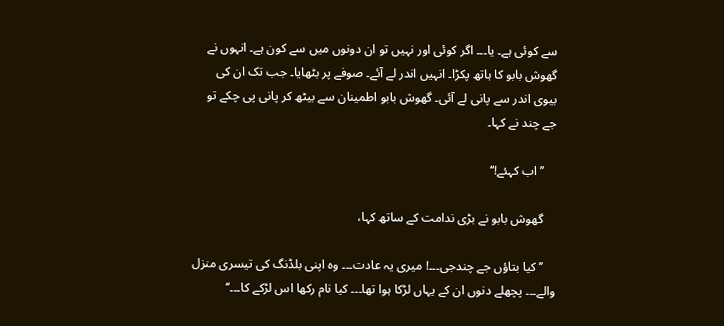سے کوئی ہے۔ یا۔۔۔ اگر کوئی اور نہیں تو ان دونوں میں سے کون ہے۔ انہوں نے گھوش بابو کا ہاتھ پکڑا۔ انہیں اندر لے آئے۔ صوفے پر بٹھایا۔ جب تک ان کی بیوی اندر سے پانی لے آئی۔ گھوش بابو اطمینان سے بیٹھ کر پانی پی چکے تو جے چند نے کہا۔

    ’’اب کہئے!‘‘

    گھوش بابو نے بڑی ندامت کے ساتھ کہا،

    ’’کیا بتاؤں جے چندجی۔۔۔! میری یہ عادت۔۔۔ وہ اپنی بلڈنگ کی تیسری منزل والے۔۔۔ پچھلے دنوں ان کے یہاں لڑکا ہوا تھا۔۔۔ کیا نام رکھا اس لڑکے کا۔۔۔‘‘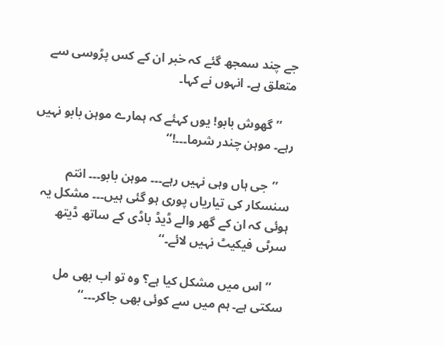جے چند سمجھ گئے کہ خبر ان کے کس پڑوسی سے متعلق ہے۔ انہوں نے کہا۔

    ’’گھوش بابو! یوں کہئے کہ ہمارے موہن بابو نہیں رہے۔ موہن چندر شرما۔۔۔!‘‘

    ’’جی ہاں وہی نہیں رہے۔۔۔ موہن بابو۔۔۔ انتم سنسکار کی تیاریاں پوری ہو گئی ہیں۔۔۔ مشکل یہ ہوئی کہ ان کے گھر والے ڈیڈ باڈی کے ساتھ ڈیتھ سرٹی فیکیٹ نہیں لائے۔‘‘

    ’’اس میں مشکل کیا ہے؟ وہ تو اب بھی مل سکتی ہے۔ ہم میں سے کوئی بھی جاکر۔۔۔‘‘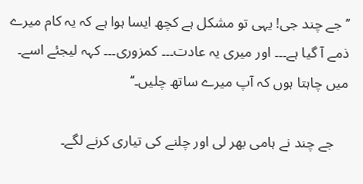’’جے چند جی! یہی تو مشکل ہے کچھ ایسا ہوا ہے کہ یہ کام میرے ذمے آ گیا ہے۔۔۔ اور میری یہ عادت۔۔۔ کمزوری۔۔۔ کہہ لیجئے اسے۔ میں چاہتا ہوں کہ آپ میرے ساتھ چلیں۔‘‘

    جے چند نے ہامی بھر لی اور چلنے کی تیاری کرنے لگے۔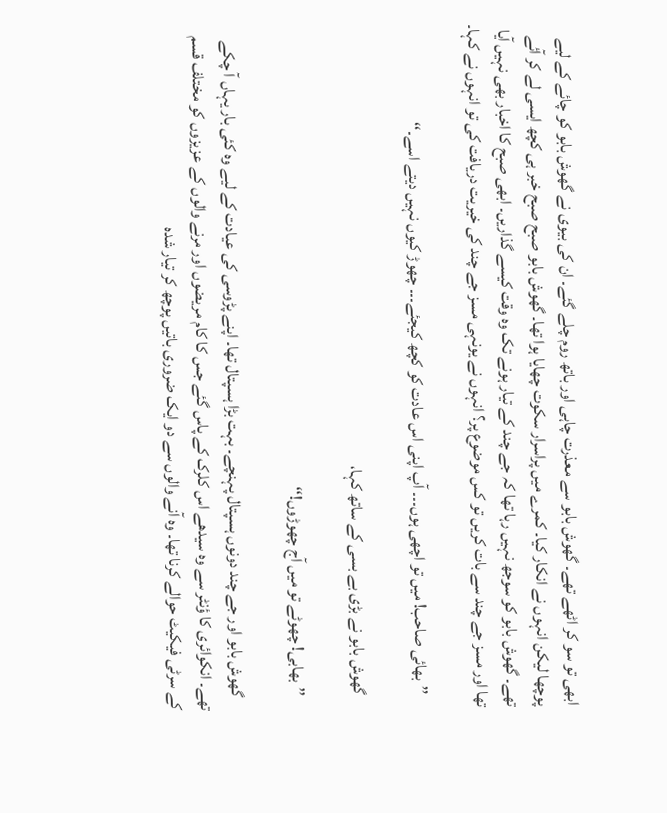ابھی تو سو کر اٹھے تھے۔ گھوش بابو سے معذرت چاہی اور باتھ روم چلے گئے۔ ان کی بیوی نے گھوش بابو کو چائے کے لیے پوچھا لیکن انہوں نے انکار کیا۔ کمرے میں پراسرار سکوت چھایا ہوا تھا۔ گھوش بابو صبح صبح خبر ہی کچھ ایسی لے کر آئے تھے۔ گھوش بابو کو سوجھ نہیں رہا تھا کہ جے چند کے تیار ہونے تک وہ وقت کیسے گذاریں۔ ابھی صبح کا اخبار بھی نہیں آیا تھا اور مسز جے چند سے بات کریں تو کس موضوع پر؟ انہوں نے یونہی مسز جے چند کی خیریت دریافت کی تو انہوں نے کہا۔

    ’’بھائی صاحب! میں تو اچھی ہوں۔۔۔ آپ اپنی اس عادت کو کچھ کیجئے۔۔۔ چھوڑ کیوں نہیں دیتے اسے۔‘‘

    گھوش بابو نے بڑی بے بسی کے ساتھ کہا،

    ’’بھابی! چھوٹے تو میں آج چھوڑوں!‘‘

    گھوش بابو اور جے چند دونوں ہسپتال پہنچے۔ بہت بڑا ہسپتال تھا۔ اپنے پڑوسی کی عیادت کے لیے وہ کئی بار یہاں آ چکے تھے۔ انکوائری کا ؤنٹر سے وہ سیدھے اس کلرک کے پاس گئے جس کا کام مریضوں اور مرنے والوں کے عزیزوں کو مختلف قسم کے سرٹی فیکیٹ حوالے کرنا تھا۔ وہ آنے والوں سے دو ایک ضروری باتیں پوچھ کر تیار شدہ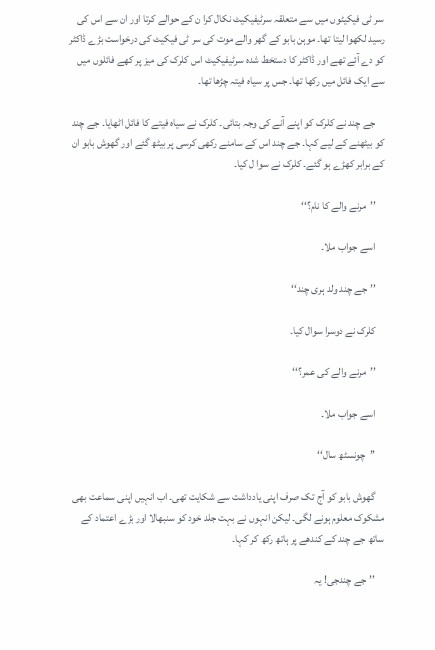سر ٹی فیکیٹوں میں سے متعلقہ سرٹیفیکیٹ نکال کرا ن کے حوالے کرتا اور ان سے اس کی رسید لکھوا لیتا تھا۔ موہن بابو کے گھر والے موت کی سر ٹی فیکیٹ کی درخواست بڑے ڈاکٹر کو دے آئے تھے اور ڈاکٹر کا دستخط شدہ سرٹیفیکیٹ اس کلرک کی میز پر کھے فائلوں میں سے ایک فائل میں رکھا تھا۔ جس پر سیاہ فیتہ چڑھا تھا۔

    جے چند نے کلرک کو اپنے آنے کی وجہ بتائی۔ کلرک نے سیاہ فیتے کا فائل اٹھایا۔ جے چند کو بیٹھنے کے لیے کہا۔ جے چند اس کے سامنے رکھی کرسی پر بیٹھ گئے اور گھوش بابو ان کے برابر کھڑے ہو گئے۔ کلرک نے سوا ل کیا۔

    ’’مرنے والے کا نام؟‘‘

    اسے جواب ملا۔

    ’’جے چند ولد ہری چند‘‘

    کلرک نے دوسرا سوال کیا۔

    ’’مرنے والے کی عمر؟‘‘

    اسے جواب ملا۔

    ’’چونسٹھ سال‘‘

    گھوش بابو کو آج تک صرف اپنی یادداشت سے شکایت تھی۔ اب انہیں اپنی سماعت بھی مشکوک معلوم ہونے لگی۔ لیکن انہوں نے بہت جلد خود کو سنبھالا اور بڑے اعتماد کے ساتھ جے چند کے کندھے پر ہاتھ رکھ کر کہا۔

    ’’جے چندجی! یہ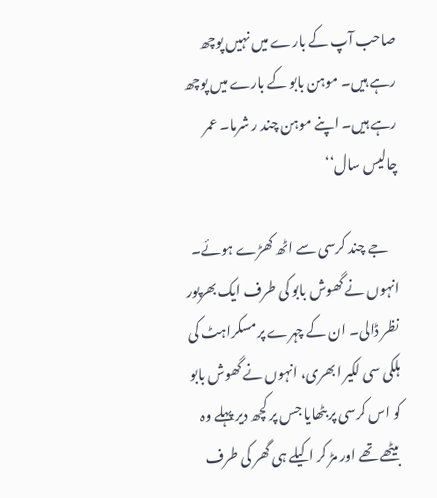صاحب آپ کے بارے میں نہیں پوچھ رہے ہیں۔ موہن بابو کے بارے میں پوچھ رہے ہیں۔ اپنے موہن چند ر شرما۔ عمر چالیس سال‘‘

    جے چند کرسی سے اٹھ کھڑے ہوئے۔ انہوں نے گھوش بابو کی طرف ایک بھرپور نظر ڈالی۔ ان کے چہرے پر مسکراہٹ کی ہلکی سی لکیر ابھری، انہوں نے گھوش بابو کو اس کرسی پر بٹھایا جس پر کچھ دیر پہلے وہ بیٹھے تھے اور مڑ کر اکیلے ہی گھر کی طرف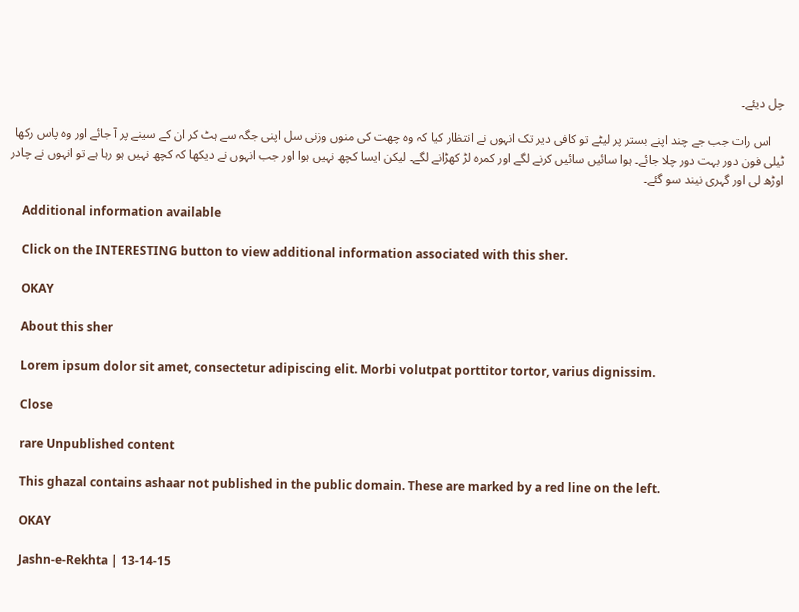چل دیئے۔

    اس رات جب جے چند اپنے بستر پر لیٹے تو کافی دیر تک انہوں نے انتظار کیا کہ وہ چھت کی منوں وزنی سل اپنی جگہ سے ہٹ کر ان کے سینے پر آ جائے اور وہ پاس رکھا ٹیلی فون دور بہت دور چلا جائے۔ ہوا سائیں سائیں کرنے لگے اور کمرہ لڑ کھڑانے لگے۔ لیکن ایسا کچھ نہیں ہوا اور جب انہوں نے دیکھا کہ کچھ نہیں ہو رہا ہے تو انہوں نے چادر اوڑھ لی اور گہری نیند سو گئے۔

    Additional information available

    Click on the INTERESTING button to view additional information associated with this sher.

    OKAY

    About this sher

    Lorem ipsum dolor sit amet, consectetur adipiscing elit. Morbi volutpat porttitor tortor, varius dignissim.

    Close

    rare Unpublished content

    This ghazal contains ashaar not published in the public domain. These are marked by a red line on the left.

    OKAY

    Jashn-e-Rekhta | 13-14-15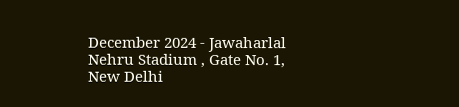December 2024 - Jawaharlal Nehru Stadium , Gate No. 1, New Delhi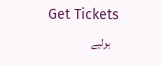Get Tickets
    بولیے